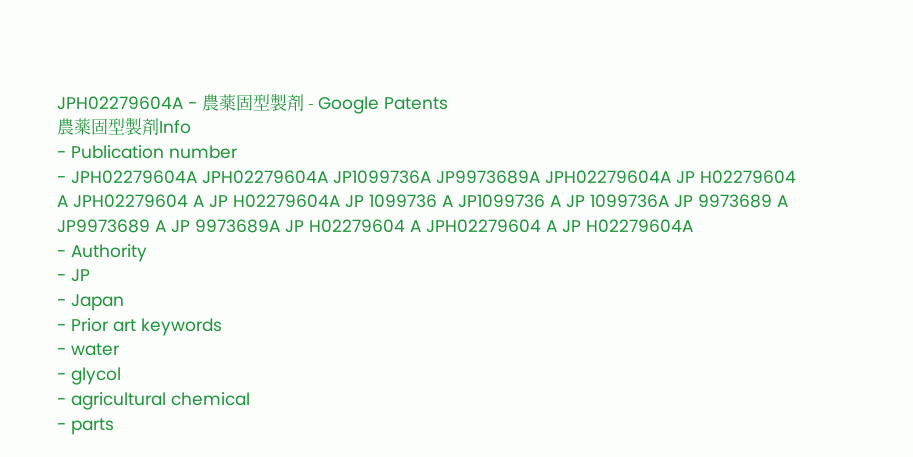JPH02279604A - 農薬固型製剤 - Google Patents
農薬固型製剤Info
- Publication number
- JPH02279604A JPH02279604A JP1099736A JP9973689A JPH02279604A JP H02279604 A JPH02279604 A JP H02279604A JP 1099736 A JP1099736 A JP 1099736A JP 9973689 A JP9973689 A JP 9973689A JP H02279604 A JPH02279604 A JP H02279604A
- Authority
- JP
- Japan
- Prior art keywords
- water
- glycol
- agricultural chemical
- parts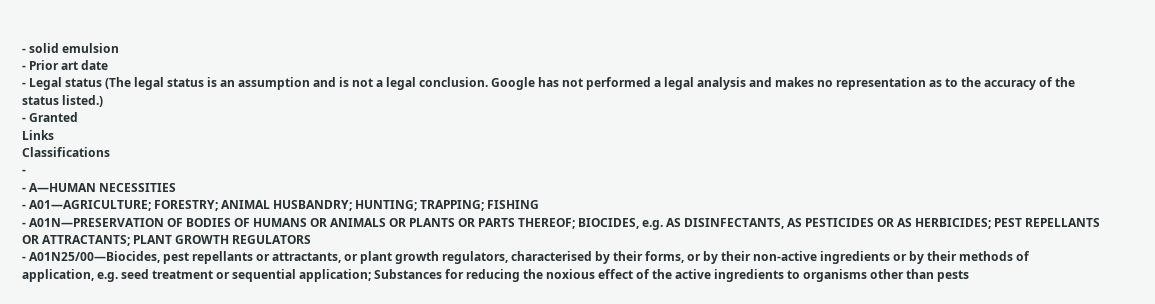- solid emulsion
- Prior art date
- Legal status (The legal status is an assumption and is not a legal conclusion. Google has not performed a legal analysis and makes no representation as to the accuracy of the status listed.)
- Granted
Links
Classifications
-
- A—HUMAN NECESSITIES
- A01—AGRICULTURE; FORESTRY; ANIMAL HUSBANDRY; HUNTING; TRAPPING; FISHING
- A01N—PRESERVATION OF BODIES OF HUMANS OR ANIMALS OR PLANTS OR PARTS THEREOF; BIOCIDES, e.g. AS DISINFECTANTS, AS PESTICIDES OR AS HERBICIDES; PEST REPELLANTS OR ATTRACTANTS; PLANT GROWTH REGULATORS
- A01N25/00—Biocides, pest repellants or attractants, or plant growth regulators, characterised by their forms, or by their non-active ingredients or by their methods of application, e.g. seed treatment or sequential application; Substances for reducing the noxious effect of the active ingredients to organisms other than pests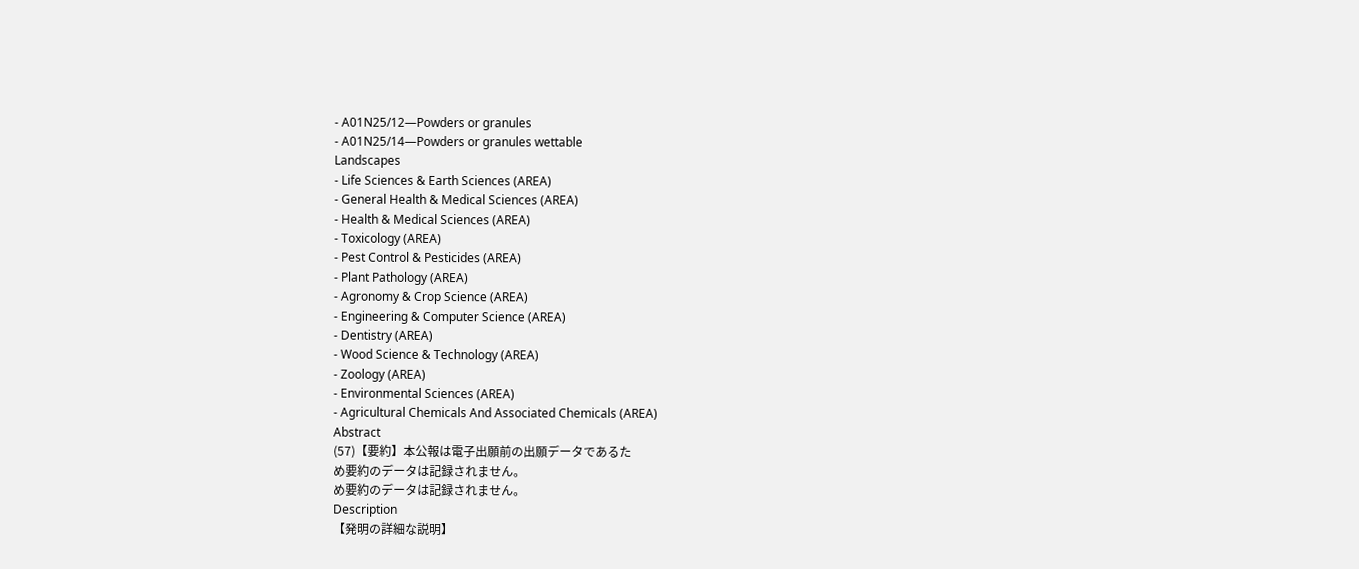- A01N25/12—Powders or granules
- A01N25/14—Powders or granules wettable
Landscapes
- Life Sciences & Earth Sciences (AREA)
- General Health & Medical Sciences (AREA)
- Health & Medical Sciences (AREA)
- Toxicology (AREA)
- Pest Control & Pesticides (AREA)
- Plant Pathology (AREA)
- Agronomy & Crop Science (AREA)
- Engineering & Computer Science (AREA)
- Dentistry (AREA)
- Wood Science & Technology (AREA)
- Zoology (AREA)
- Environmental Sciences (AREA)
- Agricultural Chemicals And Associated Chemicals (AREA)
Abstract
(57)【要約】本公報は電子出願前の出願データであるた
め要約のデータは記録されません。
め要約のデータは記録されません。
Description
【発明の詳細な説明】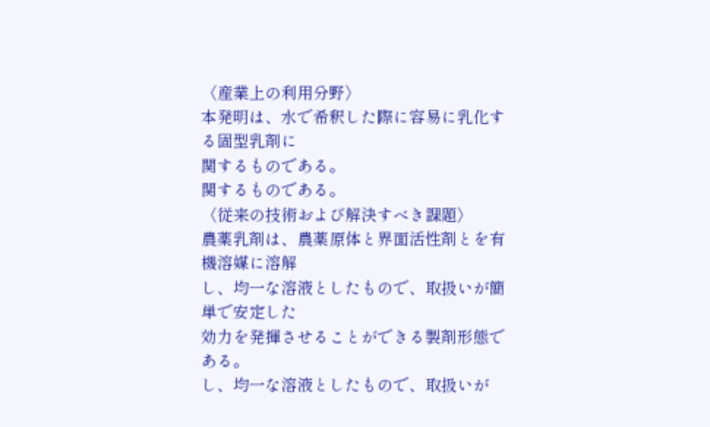〈産業上の利用分野〉
本発明は、水で希釈した際に容易に乳化する固型乳剤に
関するものである。
関するものである。
〈従来の技術および解決すべき課題〉
農薬乳剤は、農薬原体と界面活性剤とを有機溶媒に溶解
し、均一な溶液としたもので、取扱いが簡単で安定した
効力を発揮させることができる製剤形態である。
し、均一な溶液としたもので、取扱いが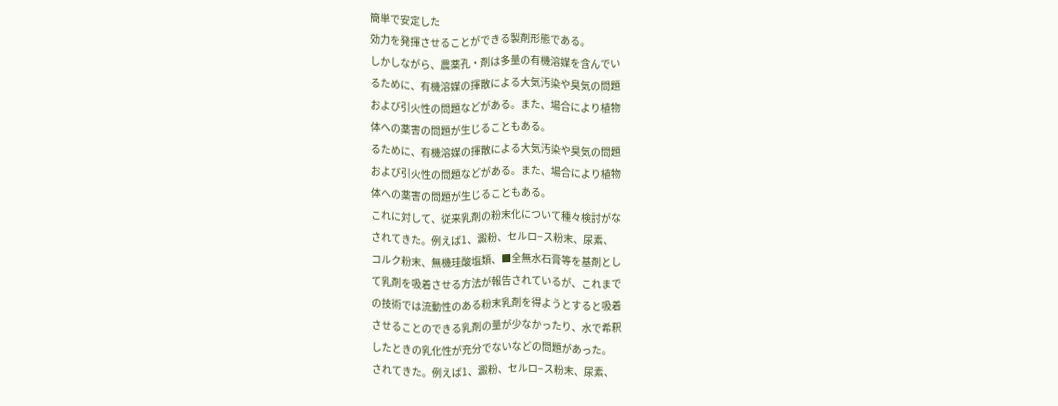簡単で安定した
効力を発揮させることができる製剤形態である。
しかしながら、農薬孔・剤は多量の有機溶媒を含んでい
るために、有機溶媒の揮散による大気汚染や臭気の問題
および引火性の問題などがある。また、場合により植物
体への薬害の問題が生じることもある。
るために、有機溶媒の揮散による大気汚染や臭気の問題
および引火性の問題などがある。また、場合により植物
体への薬害の問題が生じることもある。
これに対して、従来乳剤の粉末化について種々検討がな
されてきた。例えば1、澱粉、セルロ−ス粉末、尿素、
コルク粉末、無機珪酸塩類、■全無水石膏等を基剤とし
て乳剤を吸着させる方法が報告されているが、これまで
の技術では流動性のある粉末乳剤を得ようとすると吸着
させることのできる乳剤の量が少なかったり、水で希釈
したときの乳化性が充分でないなどの問題があった。
されてきた。例えば1、澱粉、セルロ−ス粉末、尿素、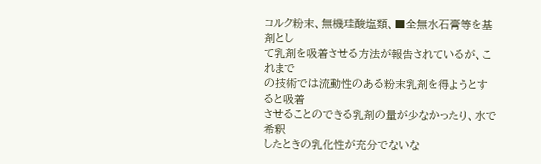コルク粉末、無機珪酸塩類、■全無水石膏等を基剤とし
て乳剤を吸着させる方法が報告されているが、これまで
の技術では流動性のある粉末乳剤を得ようとすると吸着
させることのできる乳剤の量が少なかったり、水で希釈
したときの乳化性が充分でないな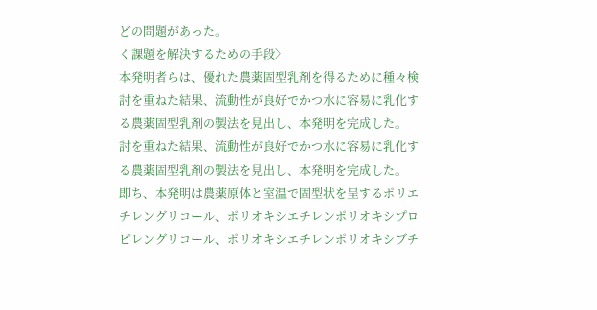どの問題があった。
く課題を解決するための手段〉
本発明者らは、優れた農薬固型乳剤を得るために種々検
討を重ねた結果、流動性が良好でかつ水に容易に乳化す
る農薬固型乳剤の製法を見出し、本発明を完成した。
討を重ねた結果、流動性が良好でかつ水に容易に乳化す
る農薬固型乳剤の製法を見出し、本発明を完成した。
即ち、本発明は農薬原体と室温で固型状を呈するポリエ
チレングリコール、ポリオキシエチレンポリオキシプロ
ピレングリコール、ポリオキシエチレンポリオキシブチ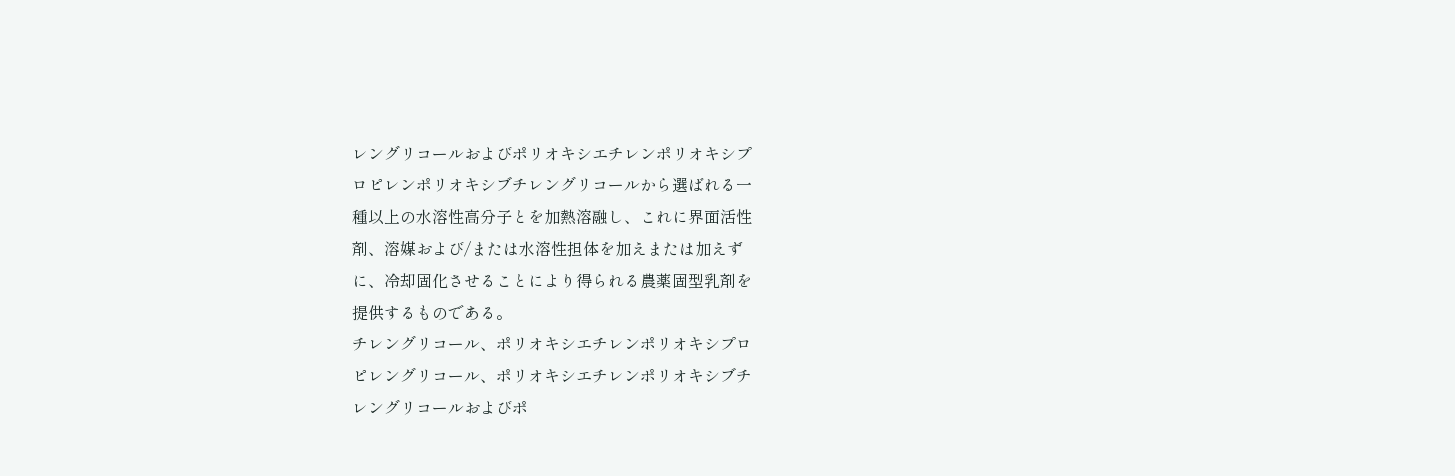レングリコールおよびポリオキシエチレンポリオキシプ
ロピレンポリオキシブチレングリコールから選ばれる一
種以上の水溶性高分子とを加熱溶融し、これに界面活性
剤、溶媒および/または水溶性担体を加えまたは加えず
に、冷却固化させることにより得られる農薬固型乳剤を
提供するものである。
チレングリコール、ポリオキシエチレンポリオキシプロ
ピレングリコール、ポリオキシエチレンポリオキシブチ
レングリコールおよびポ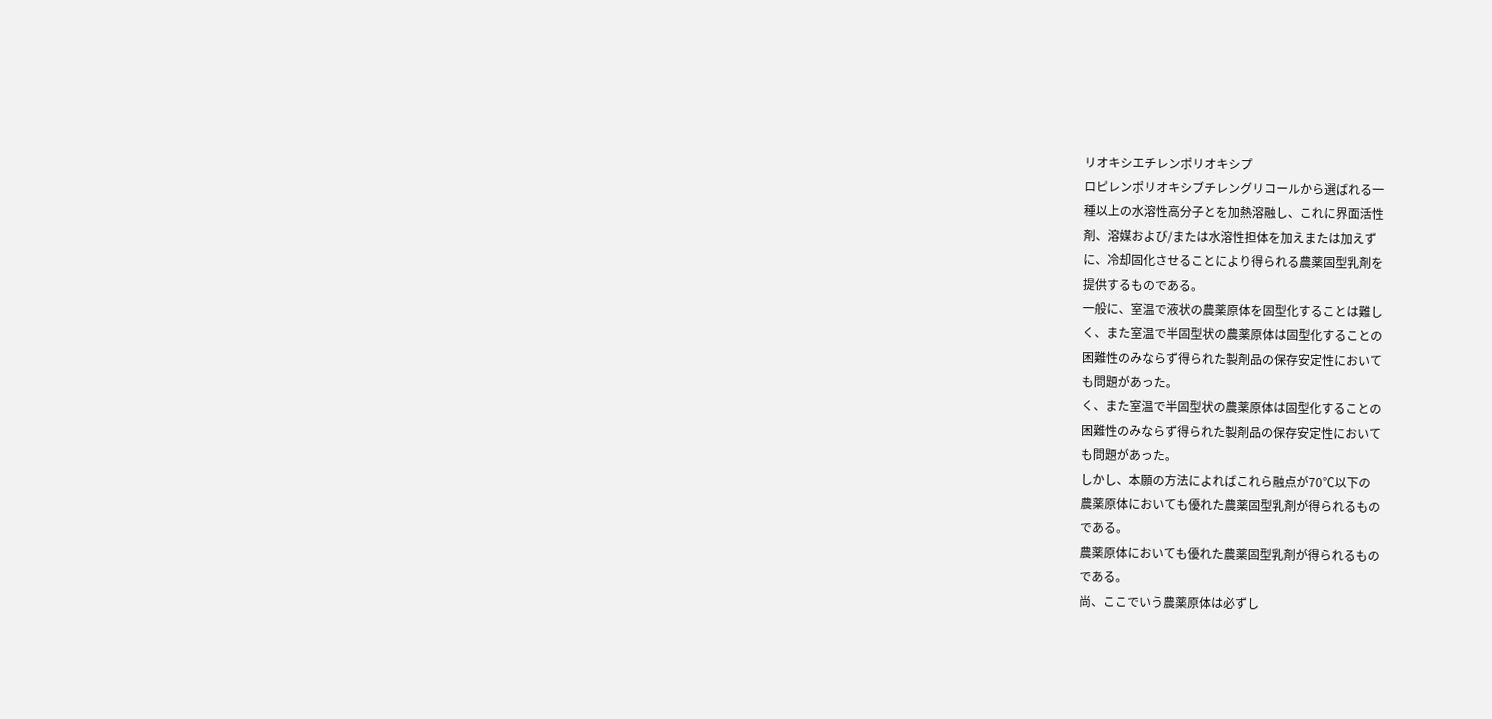リオキシエチレンポリオキシプ
ロピレンポリオキシブチレングリコールから選ばれる一
種以上の水溶性高分子とを加熱溶融し、これに界面活性
剤、溶媒および/または水溶性担体を加えまたは加えず
に、冷却固化させることにより得られる農薬固型乳剤を
提供するものである。
一般に、室温で液状の農薬原体を固型化することは難し
く、また室温で半固型状の農薬原体は固型化することの
困難性のみならず得られた製剤品の保存安定性において
も問題があった。
く、また室温で半固型状の農薬原体は固型化することの
困難性のみならず得られた製剤品の保存安定性において
も問題があった。
しかし、本願の方法によればこれら融点が70℃以下の
農薬原体においても優れた農薬固型乳剤が得られるもの
である。
農薬原体においても優れた農薬固型乳剤が得られるもの
である。
尚、ここでいう農薬原体は必ずし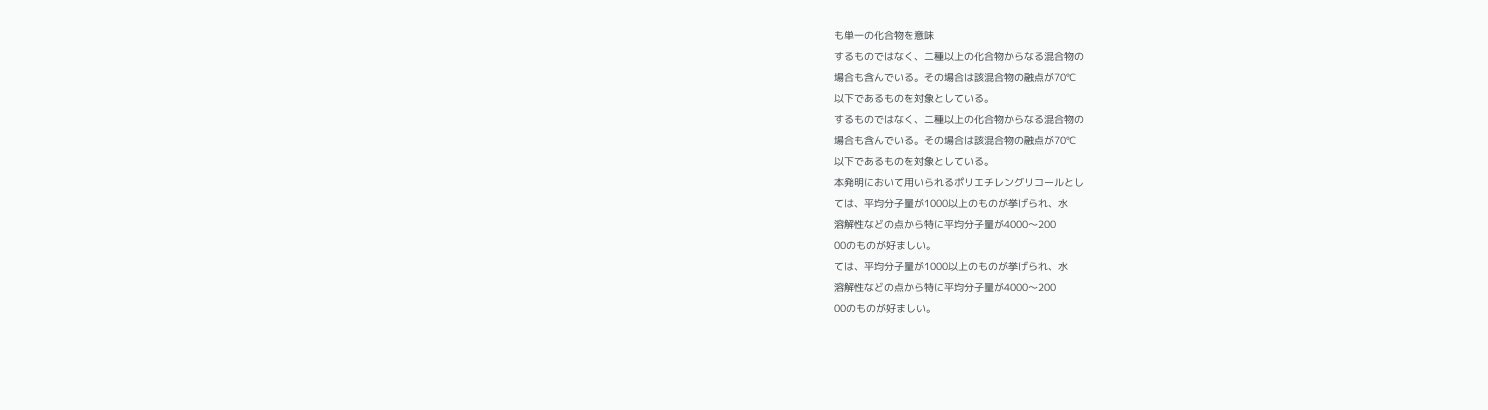も単一の化合物を意味
するものではなく、二種以上の化合物からなる混合物の
場合も含んでいる。その場合は該混合物の融点が70℃
以下であるものを対象としている。
するものではなく、二種以上の化合物からなる混合物の
場合も含んでいる。その場合は該混合物の融点が70℃
以下であるものを対象としている。
本発明において用いられるポリエチレングリコールとし
ては、平均分子量が1000以上のものが挙げられ、水
溶解性などの点から特に平均分子量が4000〜200
00のものが好ましい。
ては、平均分子量が1000以上のものが挙げられ、水
溶解性などの点から特に平均分子量が4000〜200
00のものが好ましい。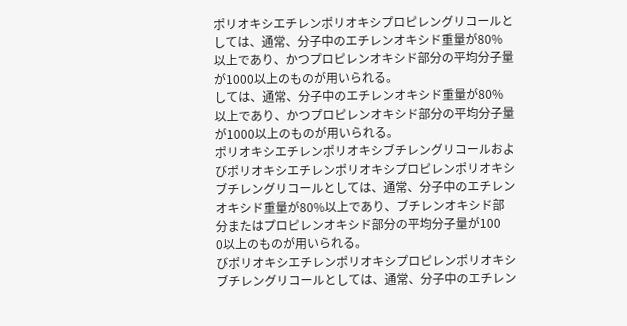ポリオキシエチレンポリオキシプロピレングリコールと
しては、通常、分子中のエチレンオキシド重量が80%
以上であり、かつプロピレンオキシド部分の平均分子量
が1000以上のものが用いられる。
しては、通常、分子中のエチレンオキシド重量が80%
以上であり、かつプロピレンオキシド部分の平均分子量
が1000以上のものが用いられる。
ポリオキシエチレンポリオキシブチレングリコールおよ
びポリオキシエチレンポリオキシプロピレンポリオキシ
ブチレングリコールとしては、通常、分子中のエチレン
オキシド重量が80%以上であり、ブチレンオキシド部
分またはプロピレンオキシド部分の平均分子量が100
0以上のものが用いられる。
びポリオキシエチレンポリオキシプロピレンポリオキシ
ブチレングリコールとしては、通常、分子中のエチレン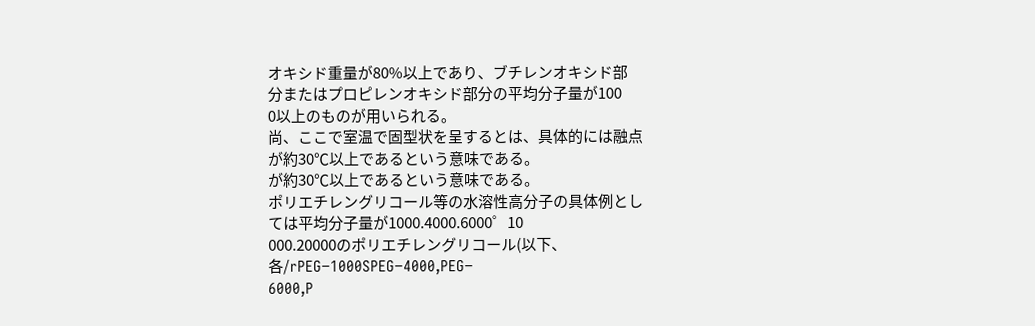オキシド重量が80%以上であり、ブチレンオキシド部
分またはプロピレンオキシド部分の平均分子量が100
0以上のものが用いられる。
尚、ここで室温で固型状を呈するとは、具体的には融点
が約30℃以上であるという意味である。
が約30℃以上であるという意味である。
ポリエチレングリコール等の水溶性高分子の具体例とし
ては平均分子量が1000.4000.6000゜10
000.20000のポリエチレングリコール(以下、
各/rPEG−1000SPEG−4000,PEG−
6000,P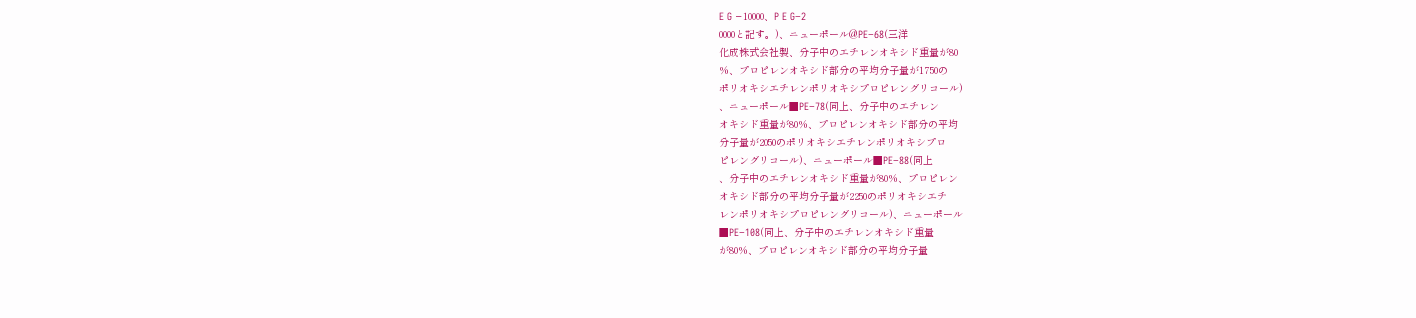E G −10000、P E G−2
0000と記す。)、ニューポール@PE−68(三洋
化成株式会社製、分子中のエチレンオキシド重量が80
%、プロピレンオキシド部分の平均分子量が1750の
ポリオキシエチレンポリオキシプロピレングリコール)
、ニューポール■PE−78(同上、分子中のエチレン
オキシド重量が80%、プロピレンオキシド部分の平均
分子量が2050のポリオキシエチレンポリオキシプロ
ピレングリコール)、ニューポール■PE−88(同上
、分子中のエチレンオキシド重量が80%、プロピレン
オキシド部分の平均分子量が2250のポリオキシエチ
レンポリオキシプロピレングリコール)、ニューポール
■PE−108(同上、分子中のエチレンオキシド重量
が80%、プロピレンオキシド部分の平均分子量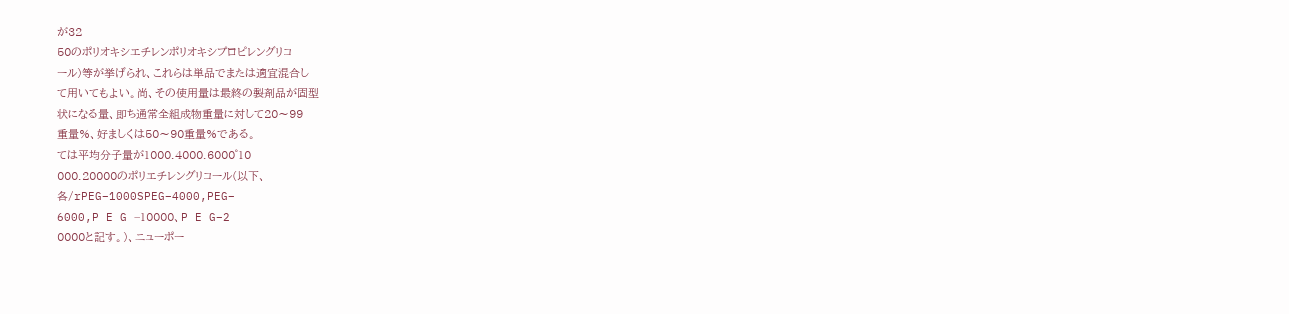が32
50のポリオキシエチレンポリオキシプロピレングリコ
ール)等が挙げられ、これらは単品でまたは適宜混合し
て用いてもよい。尚、その使用量は最終の製剤品が固型
状になる量、即ち通常全組成物重量に対して20〜99
重量%、好ましくは50〜90重量%である。
ては平均分子量が1000.4000.6000゜10
000.20000のポリエチレングリコール(以下、
各/rPEG−1000SPEG−4000,PEG−
6000,P E G −10000、P E G−2
0000と記す。)、ニューポー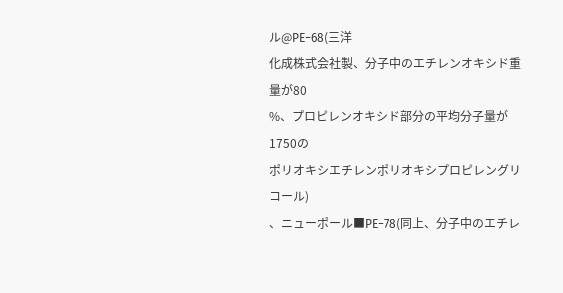ル@PE−68(三洋
化成株式会社製、分子中のエチレンオキシド重量が80
%、プロピレンオキシド部分の平均分子量が1750の
ポリオキシエチレンポリオキシプロピレングリコール)
、ニューポール■PE−78(同上、分子中のエチレ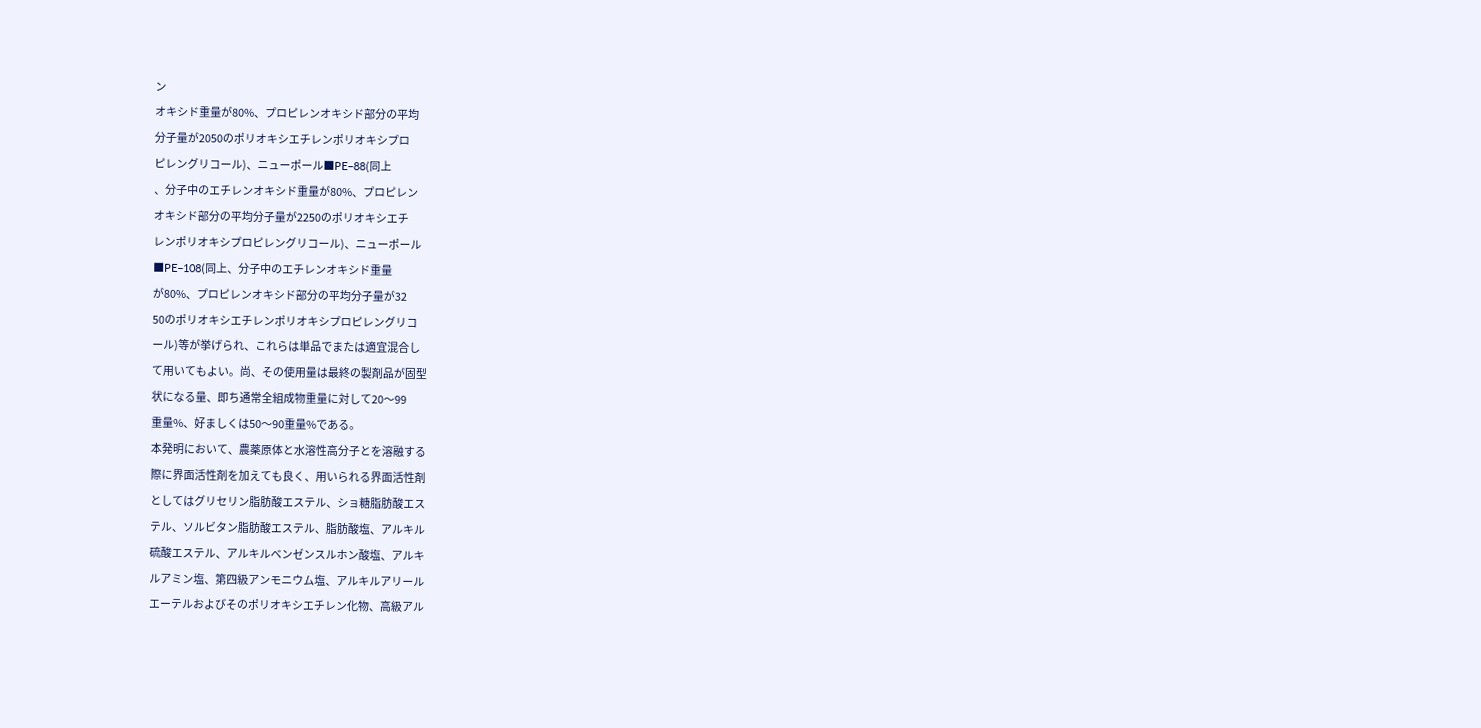ン
オキシド重量が80%、プロピレンオキシド部分の平均
分子量が2050のポリオキシエチレンポリオキシプロ
ピレングリコール)、ニューポール■PE−88(同上
、分子中のエチレンオキシド重量が80%、プロピレン
オキシド部分の平均分子量が2250のポリオキシエチ
レンポリオキシプロピレングリコール)、ニューポール
■PE−108(同上、分子中のエチレンオキシド重量
が80%、プロピレンオキシド部分の平均分子量が32
50のポリオキシエチレンポリオキシプロピレングリコ
ール)等が挙げられ、これらは単品でまたは適宜混合し
て用いてもよい。尚、その使用量は最終の製剤品が固型
状になる量、即ち通常全組成物重量に対して20〜99
重量%、好ましくは50〜90重量%である。
本発明において、農薬原体と水溶性高分子とを溶融する
際に界面活性剤を加えても良く、用いられる界面活性剤
としてはグリセリン脂肪酸エステル、ショ糖脂肪酸エス
テル、ソルビタン脂肪酸エステル、脂肪酸塩、アルキル
硫酸エステル、アルキルベンゼンスルホン酸塩、アルキ
ルアミン塩、第四級アンモニウム塩、アルキルアリール
エーテルおよびそのポリオキシエチレン化物、高級アル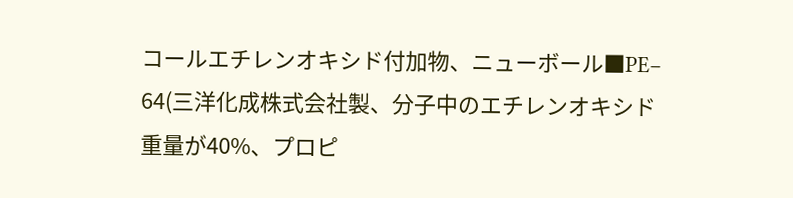コールエチレンオキシド付加物、ニューボール■PE−
64(三洋化成株式会社製、分子中のエチレンオキシド
重量が40%、プロピ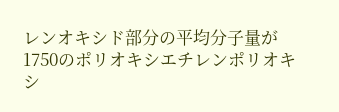レンオキシド部分の平均分子量が
1750のポリオキシエチレンポリオキシ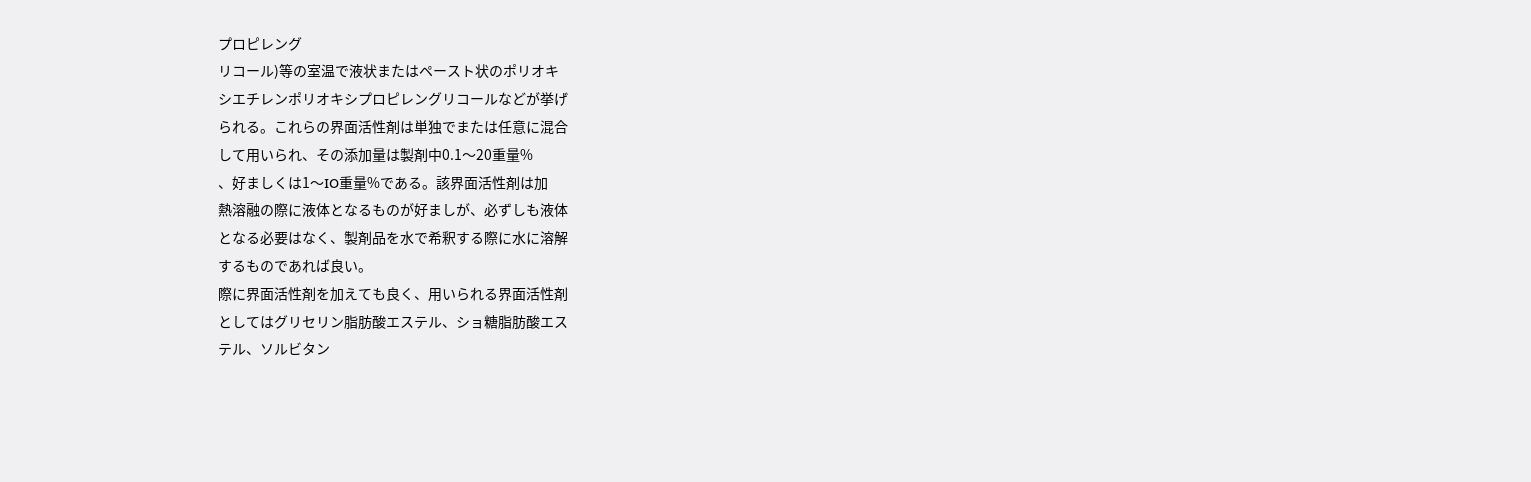プロピレング
リコール)等の室温で液状またはペースト状のポリオキ
シエチレンポリオキシプロピレングリコールなどが挙げ
られる。これらの界面活性剤は単独でまたは任意に混合
して用いられ、その添加量は製剤中0.1〜20重量%
、好ましくは1〜IO重量%である。該界面活性剤は加
熱溶融の際に液体となるものが好ましが、必ずしも液体
となる必要はなく、製剤品を水で希釈する際に水に溶解
するものであれば良い。
際に界面活性剤を加えても良く、用いられる界面活性剤
としてはグリセリン脂肪酸エステル、ショ糖脂肪酸エス
テル、ソルビタン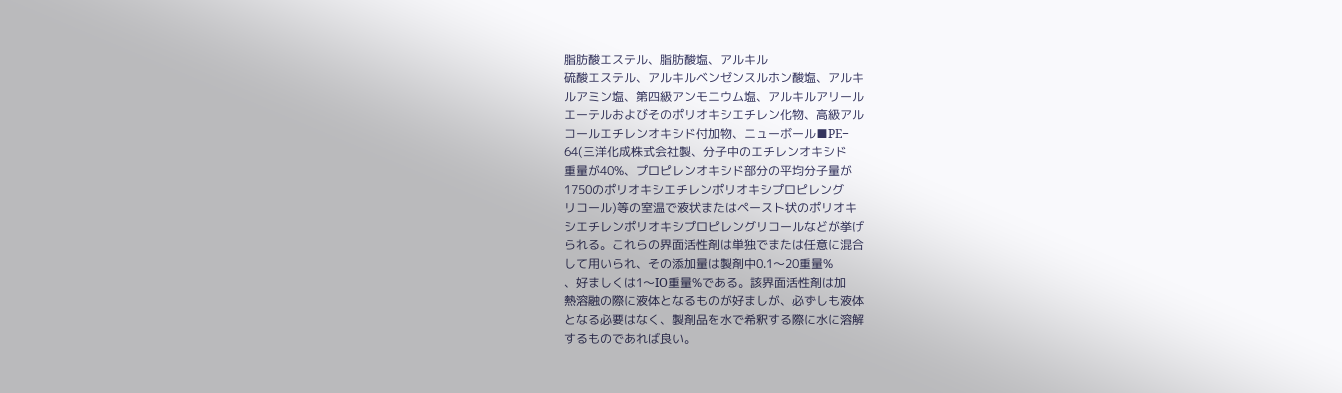脂肪酸エステル、脂肪酸塩、アルキル
硫酸エステル、アルキルベンゼンスルホン酸塩、アルキ
ルアミン塩、第四級アンモニウム塩、アルキルアリール
エーテルおよびそのポリオキシエチレン化物、高級アル
コールエチレンオキシド付加物、ニューボール■PE−
64(三洋化成株式会社製、分子中のエチレンオキシド
重量が40%、プロピレンオキシド部分の平均分子量が
1750のポリオキシエチレンポリオキシプロピレング
リコール)等の室温で液状またはペースト状のポリオキ
シエチレンポリオキシプロピレングリコールなどが挙げ
られる。これらの界面活性剤は単独でまたは任意に混合
して用いられ、その添加量は製剤中0.1〜20重量%
、好ましくは1〜IO重量%である。該界面活性剤は加
熱溶融の際に液体となるものが好ましが、必ずしも液体
となる必要はなく、製剤品を水で希釈する際に水に溶解
するものであれば良い。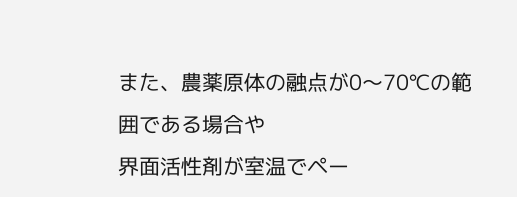また、農薬原体の融点が0〜70℃の範囲である場合や
界面活性剤が室温でペー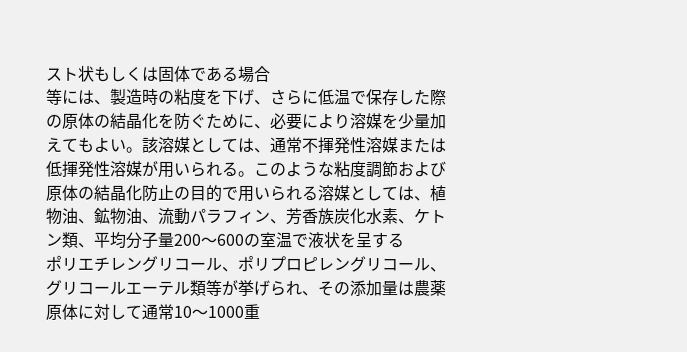スト状もしくは固体である場合
等には、製造時の粘度を下げ、さらに低温で保存した際
の原体の結晶化を防ぐために、必要により溶媒を少量加
えてもよい。該溶媒としては、通常不揮発性溶媒または
低揮発性溶媒が用いられる。このような粘度調節および
原体の結晶化防止の目的で用いられる溶媒としては、植
物油、鉱物油、流動パラフィン、芳香族炭化水素、ケト
ン類、平均分子量200〜600の室温で液状を呈する
ポリエチレングリコール、ポリプロピレングリコール、
グリコールエーテル類等が挙げられ、その添加量は農薬
原体に対して通常10〜1000重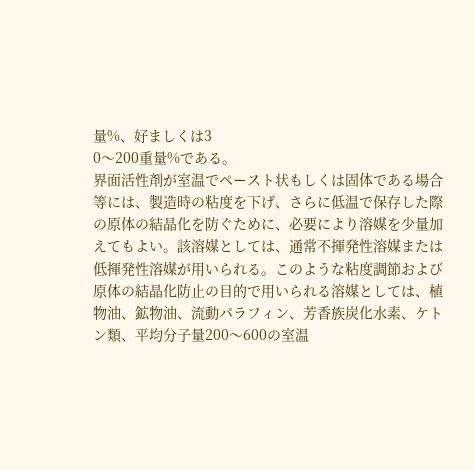量%、好ましくは3
0〜200重量%である。
界面活性剤が室温でペースト状もしくは固体である場合
等には、製造時の粘度を下げ、さらに低温で保存した際
の原体の結晶化を防ぐために、必要により溶媒を少量加
えてもよい。該溶媒としては、通常不揮発性溶媒または
低揮発性溶媒が用いられる。このような粘度調節および
原体の結晶化防止の目的で用いられる溶媒としては、植
物油、鉱物油、流動パラフィン、芳香族炭化水素、ケト
ン類、平均分子量200〜600の室温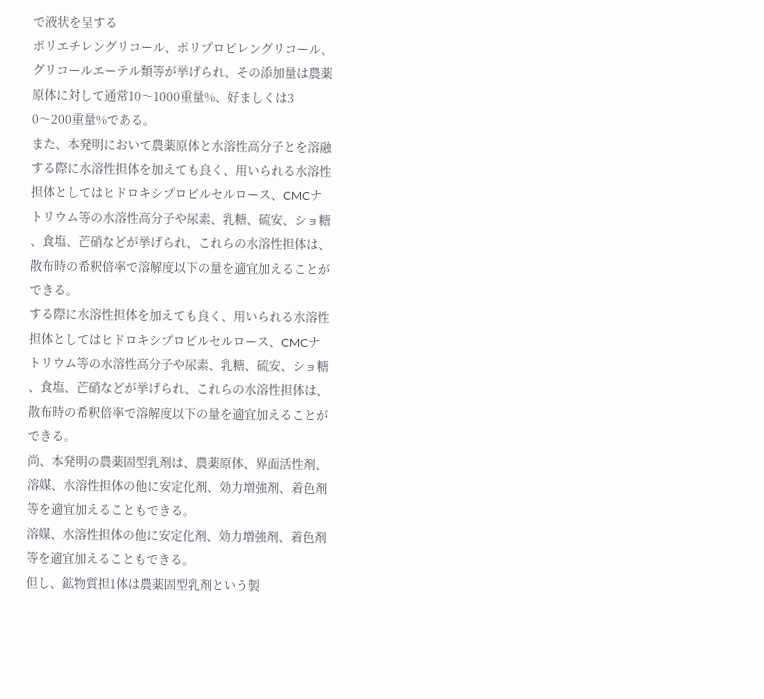で液状を呈する
ポリエチレングリコール、ポリプロピレングリコール、
グリコールエーテル類等が挙げられ、その添加量は農薬
原体に対して通常10〜1000重量%、好ましくは3
0〜200重量%である。
また、本発明において農薬原体と水溶性高分子とを溶融
する際に水溶性担体を加えても良く、用いられる水溶性
担体としてはヒドロキシプロピルセルロース、CMCナ
トリウム等の水溶性高分子や尿素、乳糖、硫安、ショ糖
、食塩、芒硝などが挙げられ、これらの水溶性担体は、
散布時の希釈倍率で溶解度以下の量を適宜加えることが
できる。
する際に水溶性担体を加えても良く、用いられる水溶性
担体としてはヒドロキシプロピルセルロース、CMCナ
トリウム等の水溶性高分子や尿素、乳糖、硫安、ショ糖
、食塩、芒硝などが挙げられ、これらの水溶性担体は、
散布時の希釈倍率で溶解度以下の量を適宜加えることが
できる。
尚、本発明の農薬固型乳剤は、農薬原体、界面活性剤、
溶媒、水溶性担体の他に安定化剤、効力増強剤、着色剤
等を適宜加えることもできる。
溶媒、水溶性担体の他に安定化剤、効力増強剤、着色剤
等を適宜加えることもできる。
但し、鉱物質担1体は農薬固型乳剤という製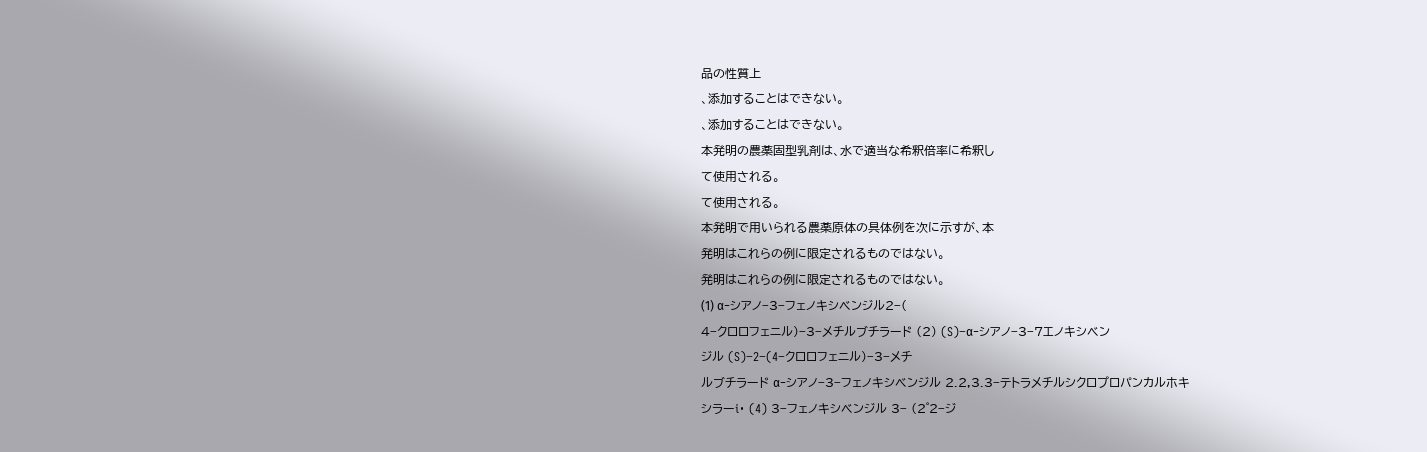品の性質上
、添加することはできない。
、添加することはできない。
本発明の農薬固型乳剤は、水で適当な希釈倍率に希釈し
て使用される。
て使用される。
本発明で用いられる農薬原体の具体例を次に示すが、本
発明はこれらの例に限定されるものではない。
発明はこれらの例に限定されるものではない。
(1) α−シアノ−3−フェノキシベンジル2−(
4−クロロフェニル)−3−メチルブチラード (2) (S)−α−シアノ−3−7エノキシベン
ジル (S)−2−(4−クロロフェニル)−3−メチ
ルブチラード α−シアノ−3−フェノキシベンジル 2.2,3.3−テトラメチルシクロプロパンカルホキ
シラーi・ (4) 3−フェノキシベンジル 3− (2゜2−ジ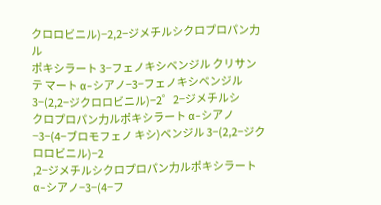クロロビニル)−2,2−ジメチルシクロプロパン力ル
ポキシラート 3−フェノキシベンジル クリサンテ マート α−シアノ−3−フェノキシベンジル 3−(2,2−ジクロロビニル)−2゜2−ジメチルシ
クロプロパン力ルポキシラート α−シアノ−3−(4−ブロモフェノ キシ)ベンジル 3−(2,2−ジクロロビニル)−2
,2−ジメチルシクロプロパン力ルポキシラート α−シアノ−3−(4−フ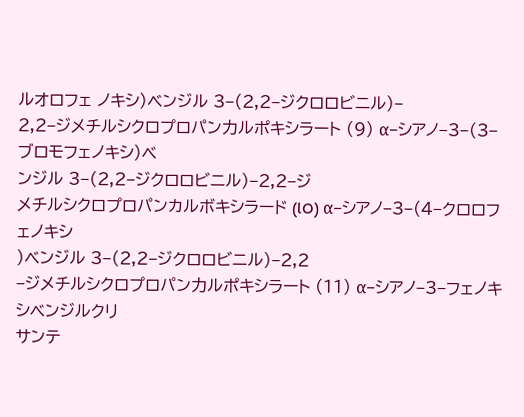ルオロフェ ノキシ)ベンジル 3−(2,2−ジクロロビニル)−
2,2−ジメチルシクロプロパン力ルポキシラート (9) α−シアノ−3−(3−ブロモフェノキシ)ベ
ンジル 3−(2,2−ジクロロビニル)−2,2−ジ
メチルシクロプロパンカルボキシラード (lO) α−シアノ−3−(4−クロロフェノキシ
)ベンジル 3−(2,2−ジクロロビニル)−2,2
−ジメチルシクロプロパン力ルポキシラート (11) α−シアノ−3−フェノキシベンジルクリ
サンテ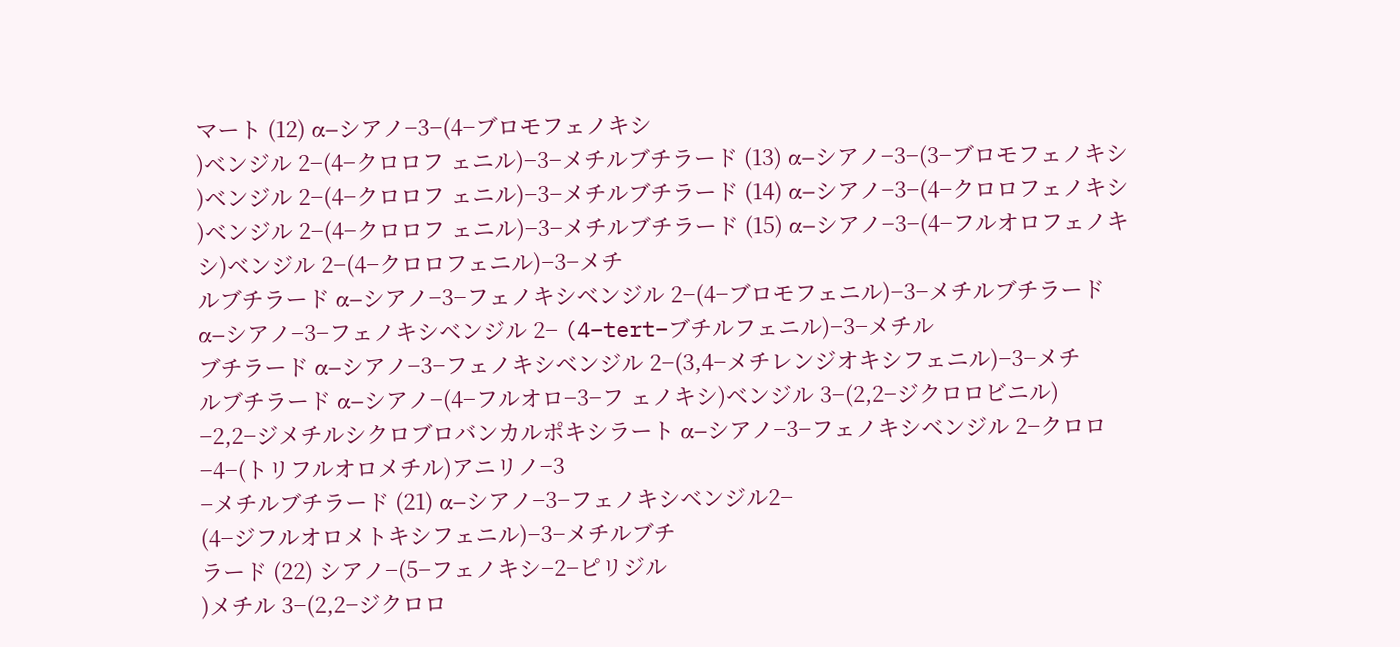マート (12) α−シアノ−3−(4−ブロモフェノキシ
)ベンジル 2−(4−クロロフ ェニル)−3−メチルブチラード (13) α−シアノ−3−(3−ブロモフェノキシ
)ベンジル 2−(4−クロロフ ェニル)−3−メチルブチラード (14) α−シアノ−3−(4−クロロフェノキシ
)ベンジル 2−(4−クロロフ ェニル)−3−メチルブチラード (15) α−シアノ−3−(4−フルオロフェノキ
シ)ベンジル 2−(4−クロロフェニル)−3−メチ
ルブチラード α−シアノ−3−フェノキシベンジル 2−(4−ブロモフェニル)−3−メチルブチラード α−シアノ−3−フェノキシベンジル 2− (4−tert−ブチルフェニル)−3−メチル
ブチラード α−シアノ−3−フェノキシベンジル 2−(3,4−メチレンジオキシフェニル)−3−メチ
ルブチラード α−シアノ−(4−フルオロ−3−フ ェノキシ)ベンジル 3−(2,2−ジクロロビニル)
−2,2−ジメチルシクロブロバンカルポキシラート α−シアノ−3−フェノキシベンジル 2−クロロ−4−(トリフルオロメチル)アニリノ−3
−メチルブチラード (21) α−シアノ−3−フェノキシベンジル2−
(4−ジフルオロメトキシフェニル)−3−メチルブチ
ラード (22) シアノ−(5−フェノキシ−2−ピリジル
)メチル 3−(2,2−ジクロロ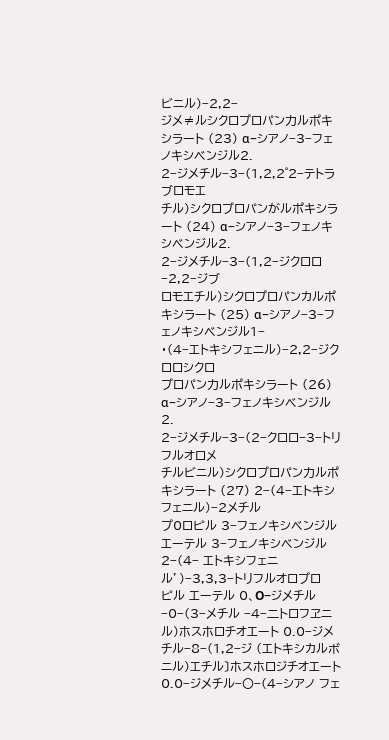ビニル)−2,2−
ジメ≠ルシクロプロパン力ルポキシラート (23) α−シアノ−3−フェノキシベンジル2.
2−ジメチル−3−(1,2,2゜2−テトラブロモエ
チル)シクロプロパンがルポキシラート (24) α−シアノ−3−フェノキシベンジル2.
2−ジメチル−3−(1,2−ジクロロ−2,2−ジブ
ロモエチル)シクロプロパンカルポキシラート (25) α−シアノ−3−フェノキシベンジル1−
・(4−エトキシフェニル)−2,2−ジクロロシクロ
プロパン力ルポキシラート (26) α−シアノ−3−フェノキシベンジル2.
2−ジメチル−3−(2−クロロ−3−トリフルオロメ
チルビニル)シクロプロパン力ルポキシラート (27) 2−(4−エトキシフェニル)−2メチル
プ0ロピル 3−フェノキシベンジル エーテル 3−フェノキシベンジル 2−(4− エトキシフェニル’)−3,3,3−トリフルオロプロ
ピル エーテル 0、O−ジメチル−0−(3−メチル −4−二トロフヱニル)ホスホロチオエート 0.0−ジメチル−8−(1,2−ジ (エトキシカルボニル)エチル〕ホスホロジチオエート 0.0−ジメチル−〇−(4−シアノ フェ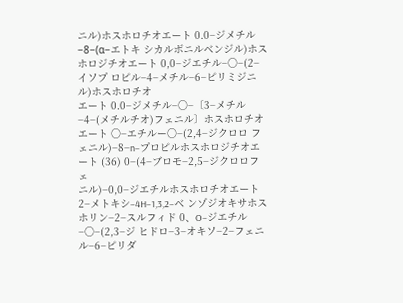ニル)ホスホロチオエート 0.0−ジメチル−8−(α−エトキ シカルボニルベンジル)ホスホロジチオエート 0,0−ジエチル−〇−(2−イソプ ロピル−4−メチル−6−ピリミジニル)ホスホロチオ
エート 0.0−ジメチル−〇−〔3−メチル −4−(メチルチオ)フェニル〕ホスホロチオエート 〇−エチルー〇−(2,4−ジクロロ フェニル)−8−n−プロピルホスホロジチオエート (36) 0−(4−ブロモ−2,5−ジクロロフェ
ニル)−0,0−ジエチルホスホロチオエート 2−メトキシ−4H−1,3,2−ベ ンゾジオキサホスホリン−2−スルフィド 0、O−ジエチル−〇−(2,3−ジ ヒドロ−3−オキソ−2−フェニル−6−ピリダ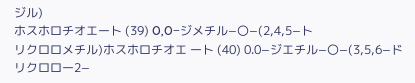ジル)
ホスホロチオエート (39) O,O−ジメチル−〇−(2,4,5−ト
リクロロメチル)ホスホロチオエ ート (40) 0.0−ジエチル−〇−(3,5,6−ド
リクロロー2−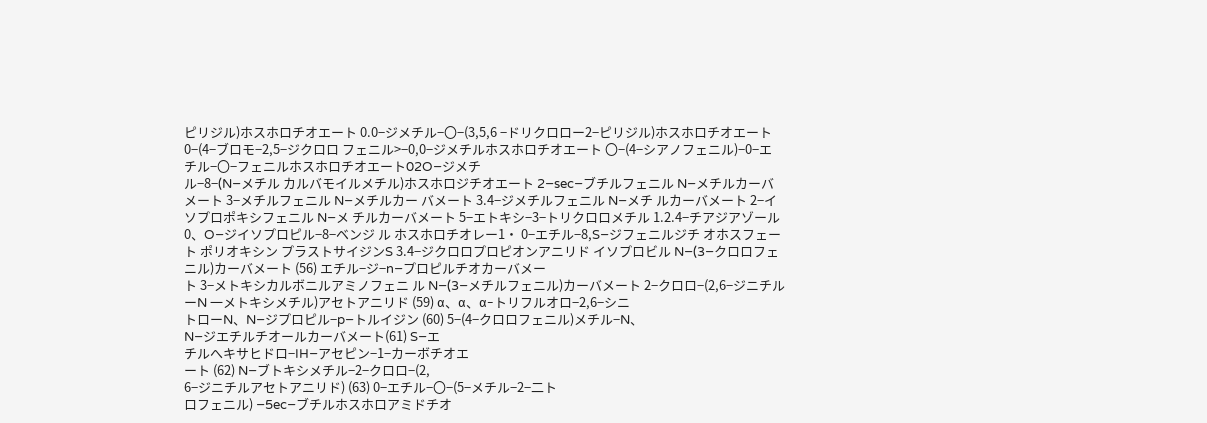ピリジル)ホスホロチオエート 0.0−ジメチル−〇−(3,5,6 −ドリクロロー2−ピリジル)ホスホロチオエート 0−(4−ブロモ−2,5−ジクロロ フェニル>−0,0−ジメチルホスホロチオエート 〇−(4−シアノフェニル)−0−エ チル−〇−フェニルホスホロチオエート02O−ジメチ
ル−8−(N−メチル カルバモイルメチル)ホスホロジチオエート 2−sec−ブチルフェニル N−メチルカーバメート 3−メチルフェニル N−メチルカー バメート 3.4−ジメチルフェニル N−メチ ルカーバメート 2−イソプロポキシフェニル N−メ チルカーバメート 5−エトキシ−3−トリクロロメチル 1.2.4−チアジアゾール 0、O−ジイソプロピル−8−ベンジ ル ホスホロチオレー1・ 0−エチル−8,S−ジフェニルジチ オホスフェート ポリオキシン プラストサイジンS 3.4−ジクロロプロピオンアニリド イソプロビル N−(3−クロロフェ ニル)カーバメート (56) エチル−ジ−n−プロピルチオカーバメー
ト 3−メトキシカルボニルアミノフェニ ル N−(3−メチルフェニル)カーバメート 2−クロロ−(2,6−ジニチルーN 一メトキシメチル)アセトアニリド (59) α、α、α−トリフルオロ−2,6−シニ
トローN、N−ジプロピル−p−トルイジン (60) 5−(4−クロロフェニル)メチル−N、
N−ジエチルチオールカーバメート(61) S−エ
チルへキサヒドロ−IH−アセピン−1−カーボチオエ
ート (62) N−ブトキシメチル−2−クロロ−(2,
6−ジニチルアセトアニリド) (63) 0−エチル−〇−(5−メチル−2−二ト
ロフェニル) −5ec−ブチルホスホロアミドチオ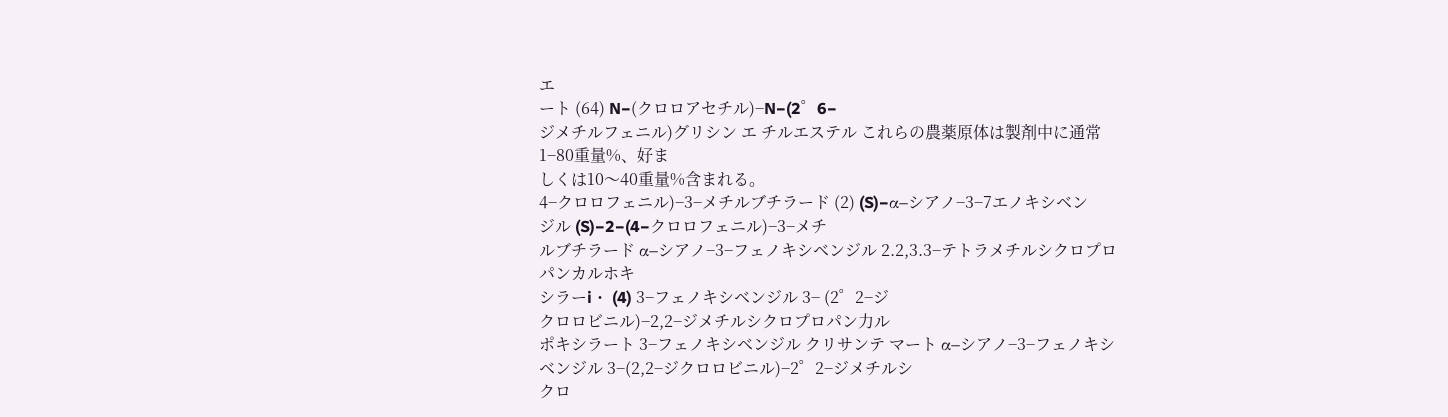エ
ート (64) N−(クロロアセチル)−N−(2゜6−
ジメチルフェニル)グリシン エ チルエステル これらの農薬原体は製剤中に通常1−80重量%、好ま
しくは10〜40重量%含まれる。
4−クロロフェニル)−3−メチルブチラード (2) (S)−α−シアノ−3−7エノキシベン
ジル (S)−2−(4−クロロフェニル)−3−メチ
ルブチラード α−シアノ−3−フェノキシベンジル 2.2,3.3−テトラメチルシクロプロパンカルホキ
シラーi・ (4) 3−フェノキシベンジル 3− (2゜2−ジ
クロロビニル)−2,2−ジメチルシクロプロパン力ル
ポキシラート 3−フェノキシベンジル クリサンテ マート α−シアノ−3−フェノキシベンジル 3−(2,2−ジクロロビニル)−2゜2−ジメチルシ
クロ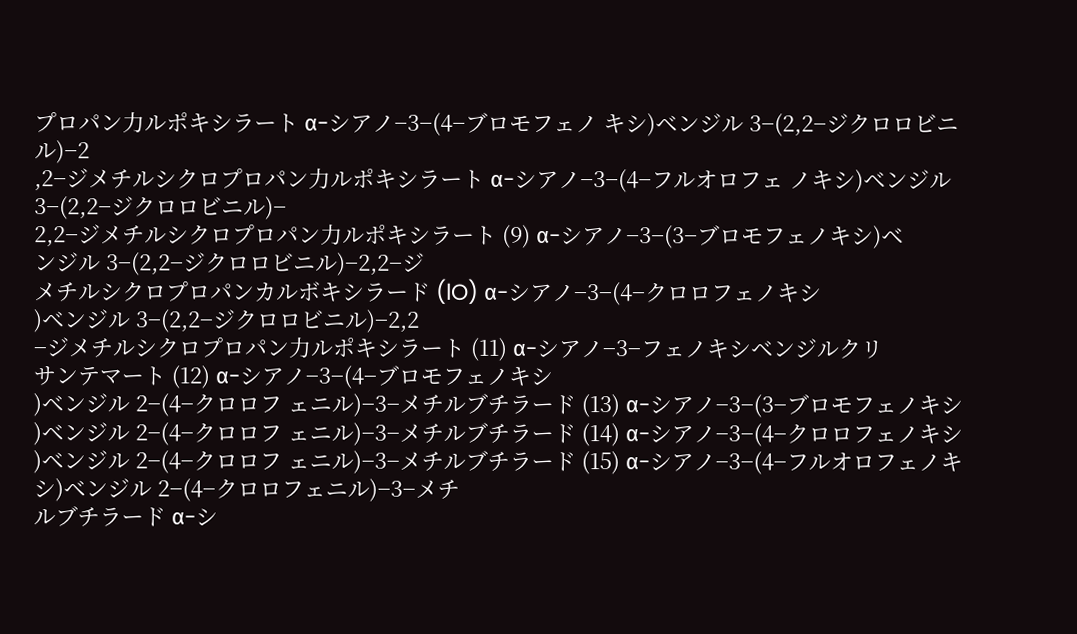プロパン力ルポキシラート α−シアノ−3−(4−ブロモフェノ キシ)ベンジル 3−(2,2−ジクロロビニル)−2
,2−ジメチルシクロプロパン力ルポキシラート α−シアノ−3−(4−フルオロフェ ノキシ)ベンジル 3−(2,2−ジクロロビニル)−
2,2−ジメチルシクロプロパン力ルポキシラート (9) α−シアノ−3−(3−ブロモフェノキシ)ベ
ンジル 3−(2,2−ジクロロビニル)−2,2−ジ
メチルシクロプロパンカルボキシラード (lO) α−シアノ−3−(4−クロロフェノキシ
)ベンジル 3−(2,2−ジクロロビニル)−2,2
−ジメチルシクロプロパン力ルポキシラート (11) α−シアノ−3−フェノキシベンジルクリ
サンテマート (12) α−シアノ−3−(4−ブロモフェノキシ
)ベンジル 2−(4−クロロフ ェニル)−3−メチルブチラード (13) α−シアノ−3−(3−ブロモフェノキシ
)ベンジル 2−(4−クロロフ ェニル)−3−メチルブチラード (14) α−シアノ−3−(4−クロロフェノキシ
)ベンジル 2−(4−クロロフ ェニル)−3−メチルブチラード (15) α−シアノ−3−(4−フルオロフェノキ
シ)ベンジル 2−(4−クロロフェニル)−3−メチ
ルブチラード α−シ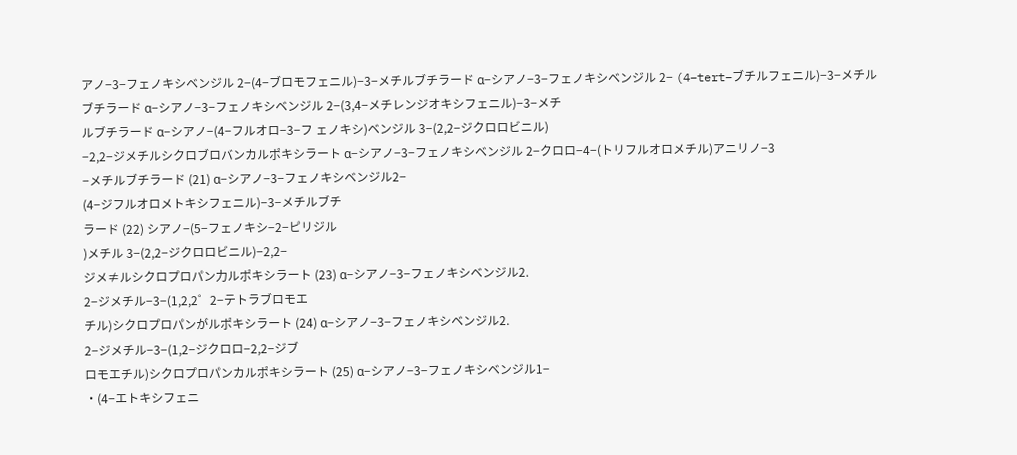アノ−3−フェノキシベンジル 2−(4−ブロモフェニル)−3−メチルブチラード α−シアノ−3−フェノキシベンジル 2− (4−tert−ブチルフェニル)−3−メチル
ブチラード α−シアノ−3−フェノキシベンジル 2−(3,4−メチレンジオキシフェニル)−3−メチ
ルブチラード α−シアノ−(4−フルオロ−3−フ ェノキシ)ベンジル 3−(2,2−ジクロロビニル)
−2,2−ジメチルシクロブロバンカルポキシラート α−シアノ−3−フェノキシベンジル 2−クロロ−4−(トリフルオロメチル)アニリノ−3
−メチルブチラード (21) α−シアノ−3−フェノキシベンジル2−
(4−ジフルオロメトキシフェニル)−3−メチルブチ
ラード (22) シアノ−(5−フェノキシ−2−ピリジル
)メチル 3−(2,2−ジクロロビニル)−2,2−
ジメ≠ルシクロプロパン力ルポキシラート (23) α−シアノ−3−フェノキシベンジル2.
2−ジメチル−3−(1,2,2゜2−テトラブロモエ
チル)シクロプロパンがルポキシラート (24) α−シアノ−3−フェノキシベンジル2.
2−ジメチル−3−(1,2−ジクロロ−2,2−ジブ
ロモエチル)シクロプロパンカルポキシラート (25) α−シアノ−3−フェノキシベンジル1−
・(4−エトキシフェニ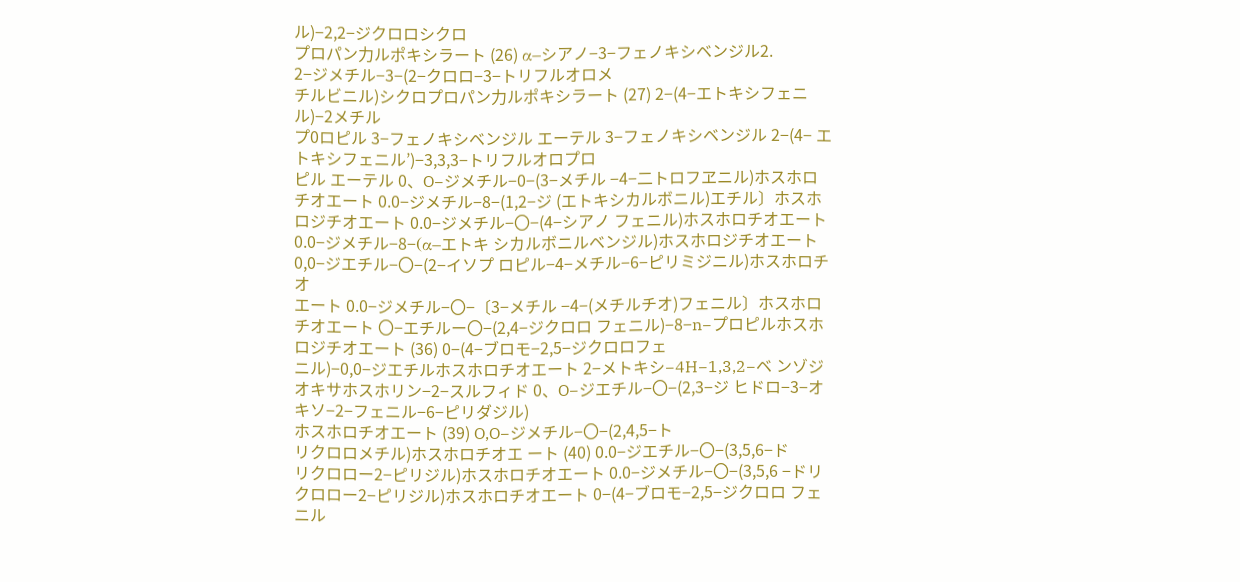ル)−2,2−ジクロロシクロ
プロパン力ルポキシラート (26) α−シアノ−3−フェノキシベンジル2.
2−ジメチル−3−(2−クロロ−3−トリフルオロメ
チルビニル)シクロプロパン力ルポキシラート (27) 2−(4−エトキシフェニル)−2メチル
プ0ロピル 3−フェノキシベンジル エーテル 3−フェノキシベンジル 2−(4− エトキシフェニル’)−3,3,3−トリフルオロプロ
ピル エーテル 0、O−ジメチル−0−(3−メチル −4−二トロフヱニル)ホスホロチオエート 0.0−ジメチル−8−(1,2−ジ (エトキシカルボニル)エチル〕ホスホロジチオエート 0.0−ジメチル−〇−(4−シアノ フェニル)ホスホロチオエート 0.0−ジメチル−8−(α−エトキ シカルボニルベンジル)ホスホロジチオエート 0,0−ジエチル−〇−(2−イソプ ロピル−4−メチル−6−ピリミジニル)ホスホロチオ
エート 0.0−ジメチル−〇−〔3−メチル −4−(メチルチオ)フェニル〕ホスホロチオエート 〇−エチルー〇−(2,4−ジクロロ フェニル)−8−n−プロピルホスホロジチオエート (36) 0−(4−ブロモ−2,5−ジクロロフェ
ニル)−0,0−ジエチルホスホロチオエート 2−メトキシ−4H−1,3,2−ベ ンゾジオキサホスホリン−2−スルフィド 0、O−ジエチル−〇−(2,3−ジ ヒドロ−3−オキソ−2−フェニル−6−ピリダジル)
ホスホロチオエート (39) O,O−ジメチル−〇−(2,4,5−ト
リクロロメチル)ホスホロチオエ ート (40) 0.0−ジエチル−〇−(3,5,6−ド
リクロロー2−ピリジル)ホスホロチオエート 0.0−ジメチル−〇−(3,5,6 −ドリクロロー2−ピリジル)ホスホロチオエート 0−(4−ブロモ−2,5−ジクロロ フェニル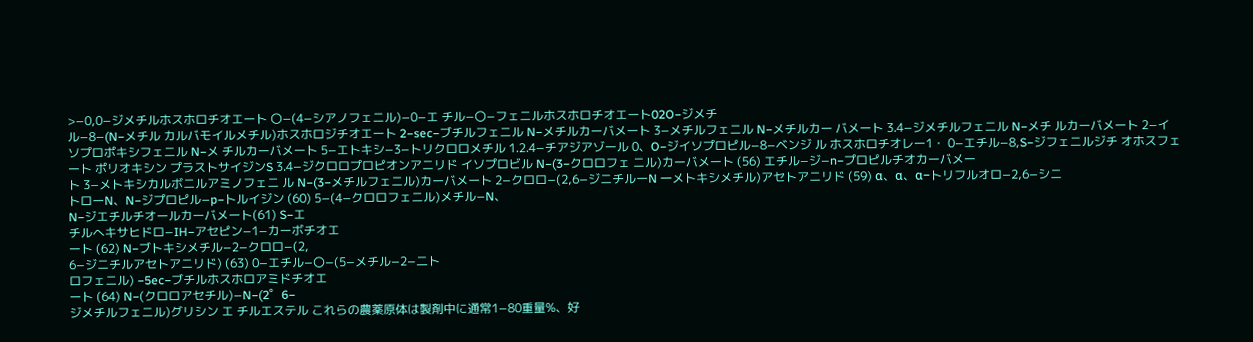>−0,0−ジメチルホスホロチオエート 〇−(4−シアノフェニル)−0−エ チル−〇−フェニルホスホロチオエート02O−ジメチ
ル−8−(N−メチル カルバモイルメチル)ホスホロジチオエート 2−sec−ブチルフェニル N−メチルカーバメート 3−メチルフェニル N−メチルカー バメート 3.4−ジメチルフェニル N−メチ ルカーバメート 2−イソプロポキシフェニル N−メ チルカーバメート 5−エトキシ−3−トリクロロメチル 1.2.4−チアジアゾール 0、O−ジイソプロピル−8−ベンジ ル ホスホロチオレー1・ 0−エチル−8,S−ジフェニルジチ オホスフェート ポリオキシン プラストサイジンS 3.4−ジクロロプロピオンアニリド イソプロビル N−(3−クロロフェ ニル)カーバメート (56) エチル−ジ−n−プロピルチオカーバメー
ト 3−メトキシカルボニルアミノフェニ ル N−(3−メチルフェニル)カーバメート 2−クロロ−(2,6−ジニチルーN 一メトキシメチル)アセトアニリド (59) α、α、α−トリフルオロ−2,6−シニ
トローN、N−ジプロピル−p−トルイジン (60) 5−(4−クロロフェニル)メチル−N、
N−ジエチルチオールカーバメート(61) S−エ
チルへキサヒドロ−IH−アセピン−1−カーボチオエ
ート (62) N−ブトキシメチル−2−クロロ−(2,
6−ジニチルアセトアニリド) (63) 0−エチル−〇−(5−メチル−2−二ト
ロフェニル) −5ec−ブチルホスホロアミドチオエ
ート (64) N−(クロロアセチル)−N−(2゜6−
ジメチルフェニル)グリシン エ チルエステル これらの農薬原体は製剤中に通常1−80重量%、好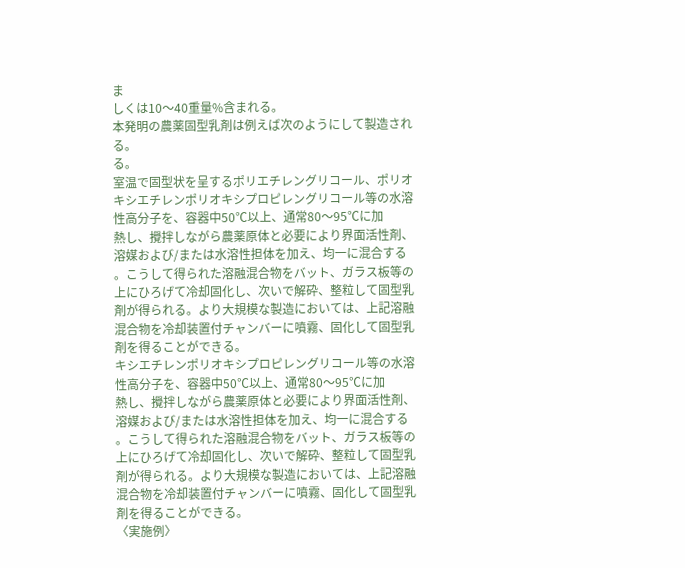ま
しくは10〜40重量%含まれる。
本発明の農薬固型乳剤は例えば次のようにして製造され
る。
る。
室温で固型状を呈するポリエチレングリコール、ポリオ
キシエチレンポリオキシプロピレングリコール等の水溶
性高分子を、容器中50℃以上、通常80〜95℃に加
熱し、攪拌しながら農薬原体と必要により界面活性剤、
溶媒および/または水溶性担体を加え、均一に混合する
。こうして得られた溶融混合物をバット、ガラス板等の
上にひろげて冷却固化し、次いで解砕、整粒して固型乳
剤が得られる。より大規模な製造においては、上記溶融
混合物を冷却装置付チャンバーに噴霧、固化して固型乳
剤を得ることができる。
キシエチレンポリオキシプロピレングリコール等の水溶
性高分子を、容器中50℃以上、通常80〜95℃に加
熱し、攪拌しながら農薬原体と必要により界面活性剤、
溶媒および/または水溶性担体を加え、均一に混合する
。こうして得られた溶融混合物をバット、ガラス板等の
上にひろげて冷却固化し、次いで解砕、整粒して固型乳
剤が得られる。より大規模な製造においては、上記溶融
混合物を冷却装置付チャンバーに噴霧、固化して固型乳
剤を得ることができる。
〈実施例〉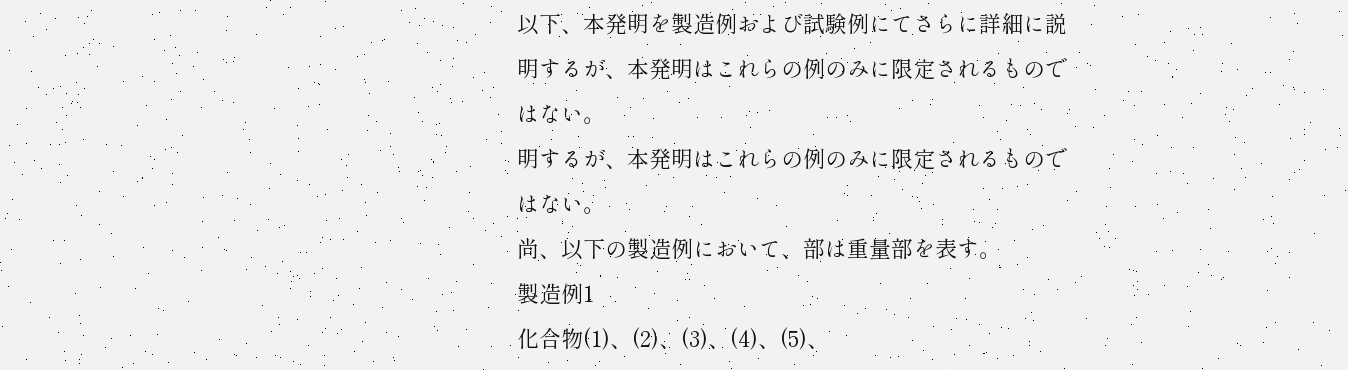以下、本発明を製造例および試験例にてさらに詳細に説
明するが、本発明はこれらの例のみに限定されるもので
はない。
明するが、本発明はこれらの例のみに限定されるもので
はない。
尚、以下の製造例において、部は重量部を表す。
製造例1
化合物(1)、(2)、(3)、(4)、(5)、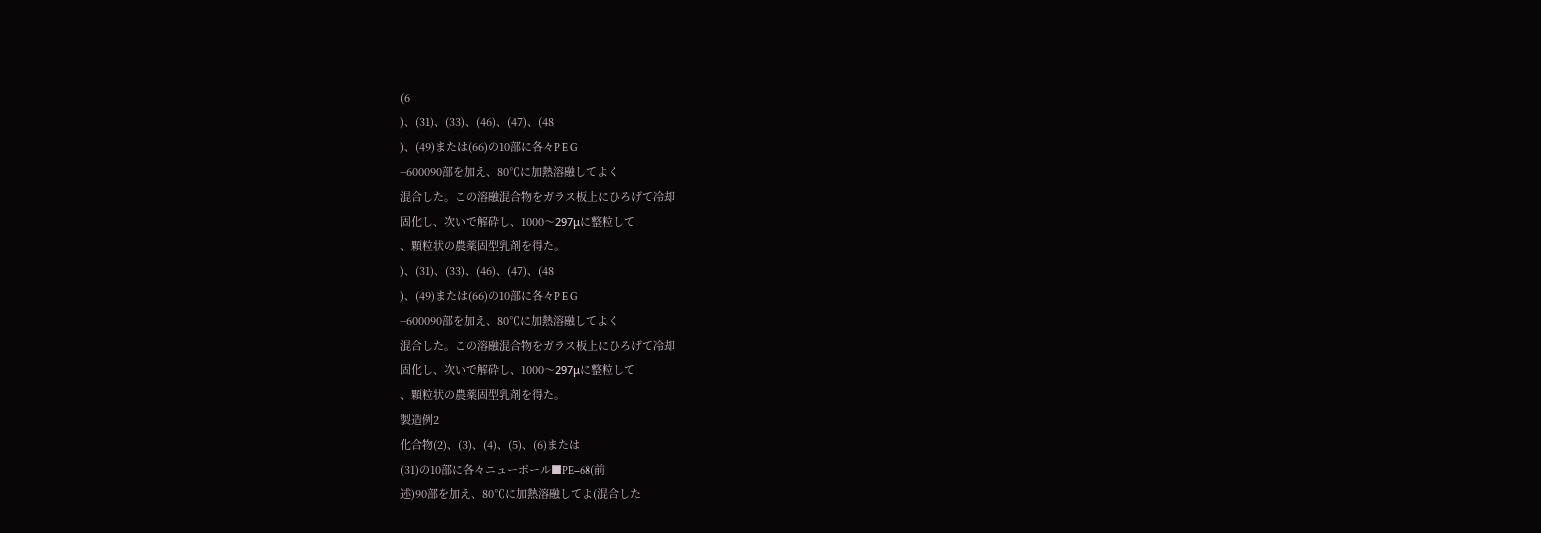(6
)、(31)、(33)、(46)、(47)、(48
)、(49)または(66)の10部に各々P E G
−600090部を加え、80℃に加熱溶融してよく
混合した。この溶融混合物をガラス板上にひろげて冷却
固化し、次いで解砕し、1000〜297μに整粒して
、顆粒状の農薬固型乳剤を得た。
)、(31)、(33)、(46)、(47)、(48
)、(49)または(66)の10部に各々P E G
−600090部を加え、80℃に加熱溶融してよく
混合した。この溶融混合物をガラス板上にひろげて冷却
固化し、次いで解砕し、1000〜297μに整粒して
、顆粒状の農薬固型乳剤を得た。
製造例2
化合物(2)、(3)、(4)、(5)、(6)または
(31)の10部に各々ニューポール■PE−68(前
述)90部を加え、80℃に加熱溶融してよ(混合した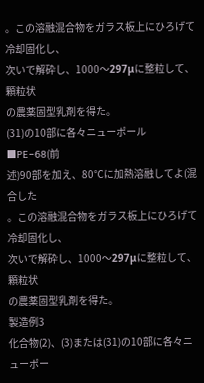。この溶融混合物をガラス板上にひろげて冷却固化し、
次いで解砕し、1000〜297μに整粒して、顆粒状
の農薬固型乳剤を得た。
(31)の10部に各々ニューポール■PE−68(前
述)90部を加え、80℃に加熱溶融してよ(混合した
。この溶融混合物をガラス板上にひろげて冷却固化し、
次いで解砕し、1000〜297μに整粒して、顆粒状
の農薬固型乳剤を得た。
製造例3
化合物(2)、(3)または(31)の10部に各々ニ
ューポー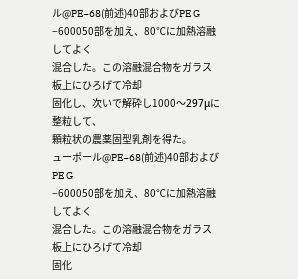ル@PE−68(前述)40部およびPE G
−600050部を加え、80℃に加熱溶融してよく
混合した。この溶融混合物をガラス板上にひろげて冷却
固化し、次いで解砕し1000〜297μに整粒して、
顆粒状の農薬固型乳剤を得た。
ューポール@PE−68(前述)40部およびPE G
−600050部を加え、80℃に加熱溶融してよく
混合した。この溶融混合物をガラス板上にひろげて冷却
固化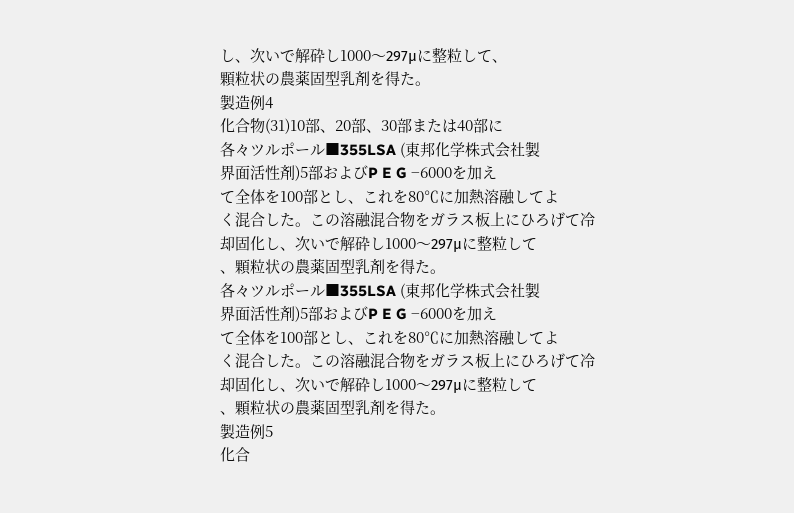し、次いで解砕し1000〜297μに整粒して、
顆粒状の農薬固型乳剤を得た。
製造例4
化合物(31)10部、20部、30部または40部に
各々ツルポール■355LSA (東邦化学株式会社製
界面活性剤)5部およびP E G −6000を加え
て全体を100部とし、これを80℃に加熱溶融してよ
く混合した。この溶融混合物をガラス板上にひろげて冷
却固化し、次いで解砕し1000〜297μに整粒して
、顆粒状の農薬固型乳剤を得た。
各々ツルポール■355LSA (東邦化学株式会社製
界面活性剤)5部およびP E G −6000を加え
て全体を100部とし、これを80℃に加熱溶融してよ
く混合した。この溶融混合物をガラス板上にひろげて冷
却固化し、次いで解砕し1000〜297μに整粒して
、顆粒状の農薬固型乳剤を得た。
製造例5
化合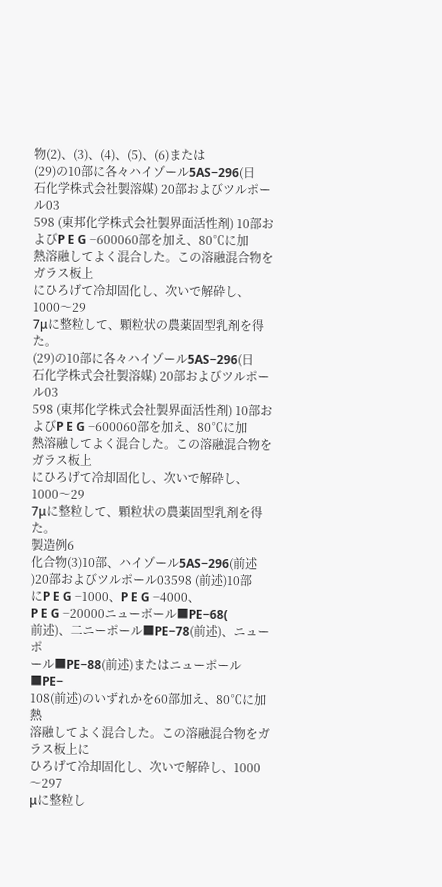物(2)、(3)、(4)、(5)、(6)または
(29)の10部に各々ハイゾール5AS−296(日
石化学株式会社製溶媒) 20部およびツルポール03
598 (東邦化学株式会社製界面活性剤) 10部お
よびP E G −600060部を加え、80℃に加
熱溶融してよく混合した。この溶融混合物をガラス板上
にひろげて冷却固化し、次いで解砕し、1000〜29
7μに整粒して、顆粒状の農薬固型乳剤を得た。
(29)の10部に各々ハイゾール5AS−296(日
石化学株式会社製溶媒) 20部およびツルポール03
598 (東邦化学株式会社製界面活性剤) 10部お
よびP E G −600060部を加え、80℃に加
熱溶融してよく混合した。この溶融混合物をガラス板上
にひろげて冷却固化し、次いで解砕し、1000〜29
7μに整粒して、顆粒状の農薬固型乳剤を得た。
製造例6
化合物(3)10部、ハイゾール5AS−296(前述
)20部およびツルポール03598 (前述)10部
にP E G −1000、P E G −4000、
P E G −20000ニューボール■PE−68(
前述)、二ニーポール■PE−78(前述)、ニューポ
ール■PE−88(前述)またはニューポール■PE−
108(前述)のいずれかを60部加え、80℃に加熱
溶融してよく混合した。この溶融混合物をガラス板上に
ひろげて冷却固化し、次いで解砕し、1000〜297
μに整粒し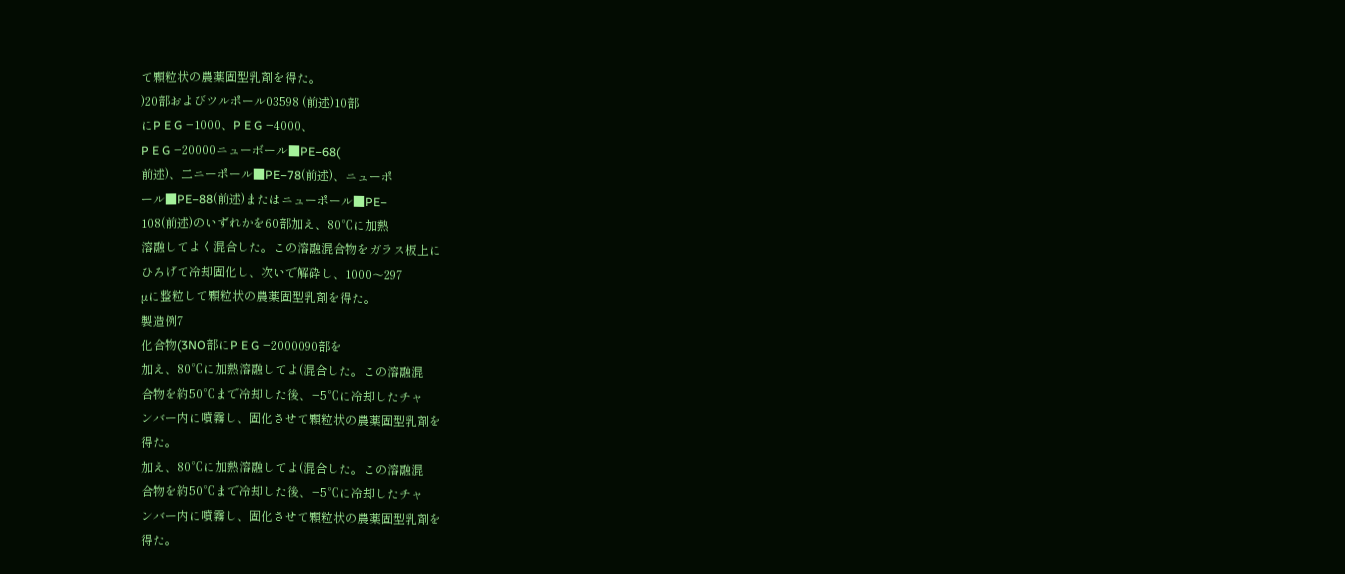て顆粒状の農薬固型乳剤を得た。
)20部およびツルポール03598 (前述)10部
にP E G −1000、P E G −4000、
P E G −20000ニューボール■PE−68(
前述)、二ニーポール■PE−78(前述)、ニューポ
ール■PE−88(前述)またはニューポール■PE−
108(前述)のいずれかを60部加え、80℃に加熱
溶融してよく混合した。この溶融混合物をガラス板上に
ひろげて冷却固化し、次いで解砕し、1000〜297
μに整粒して顆粒状の農薬固型乳剤を得た。
製造例7
化合物(3NO部にP E G −2000090部を
加え、80℃に加熱溶融してよ(混合した。この溶融混
合物を約50℃まで冷却した後、−5℃に冷却したチャ
ンバー内に噴霧し、固化させて顆粒状の農薬固型乳剤を
得た。
加え、80℃に加熱溶融してよ(混合した。この溶融混
合物を約50℃まで冷却した後、−5℃に冷却したチャ
ンバー内に噴霧し、固化させて顆粒状の農薬固型乳剤を
得た。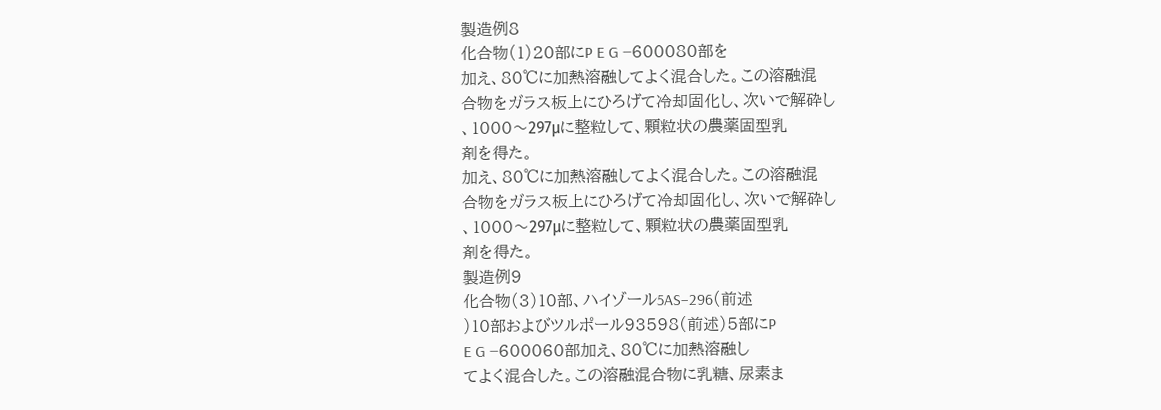製造例8
化合物(1)20部にP E G −600080部を
加え、80℃に加熱溶融してよく混合した。この溶融混
合物をガラス板上にひろげて冷却固化し、次いで解砕し
、1000〜297μに整粒して、顆粒状の農薬固型乳
剤を得た。
加え、80℃に加熱溶融してよく混合した。この溶融混
合物をガラス板上にひろげて冷却固化し、次いで解砕し
、1000〜297μに整粒して、顆粒状の農薬固型乳
剤を得た。
製造例9
化合物(3)10部、ハイゾール5AS−296(前述
)10部およびツルポール93598(前述)5部にP
E G −600060部加え、80℃に加熱溶融し
てよく混合した。この溶融混合物に乳糖、尿素ま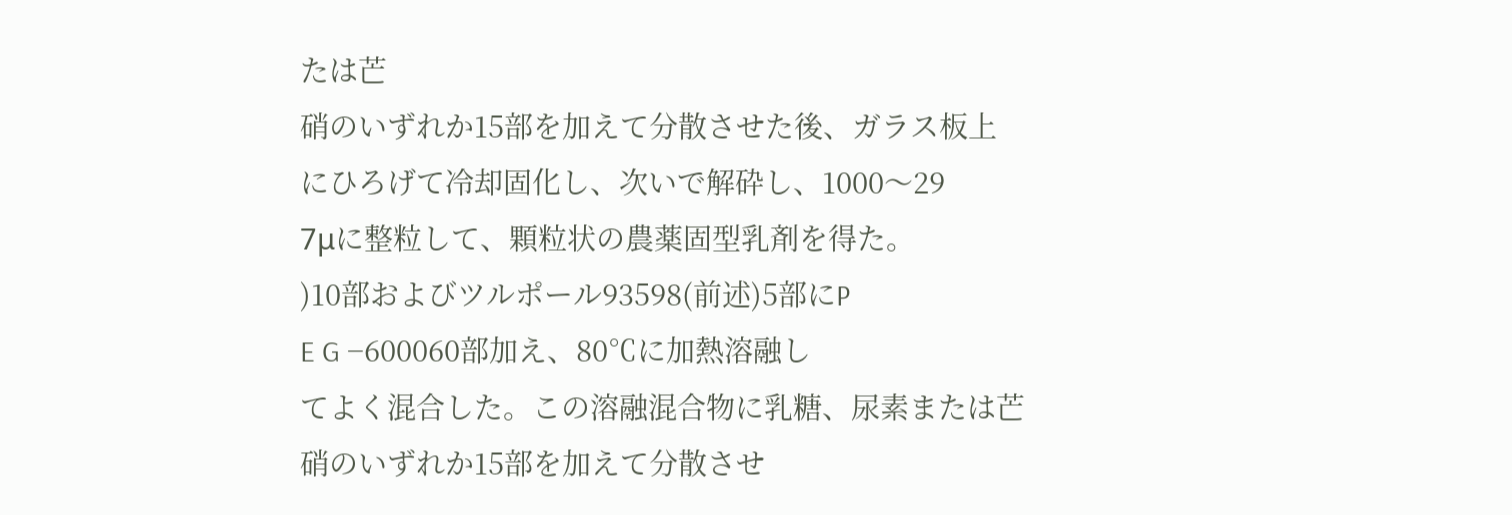たは芒
硝のいずれか15部を加えて分散させた後、ガラス板上
にひろげて冷却固化し、次いで解砕し、1000〜29
7μに整粒して、顆粒状の農薬固型乳剤を得た。
)10部およびツルポール93598(前述)5部にP
E G −600060部加え、80℃に加熱溶融し
てよく混合した。この溶融混合物に乳糖、尿素または芒
硝のいずれか15部を加えて分散させ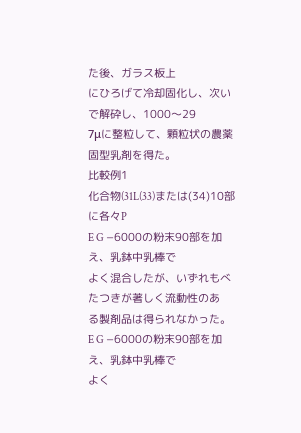た後、ガラス板上
にひろげて冷却固化し、次いで解砕し、1000〜29
7μに整粒して、顆粒状の農薬固型乳剤を得た。
比較例1
化合物(31L(33)または(34)10部に各々P
E G −6000の粉末90部を加え、乳鉢中乳棒で
よく混合したが、いずれもべたつきが著しく流動性のあ
る製剤品は得られなかった。
E G −6000の粉末90部を加え、乳鉢中乳棒で
よく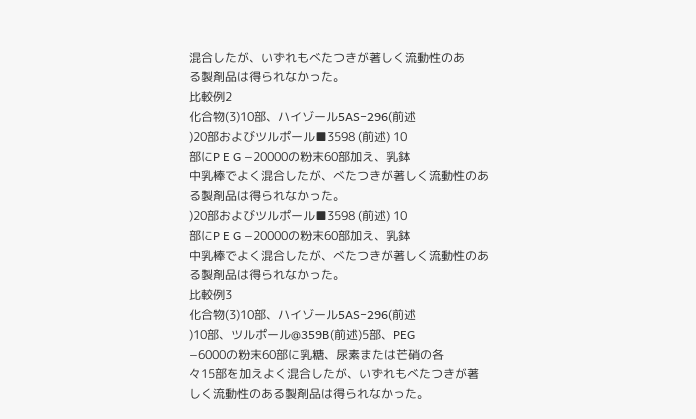混合したが、いずれもべたつきが著しく流動性のあ
る製剤品は得られなかった。
比較例2
化合物(3)10部、ハイゾール5AS−296(前述
)20部およびツルポール■3598 (前述) 10
部にP E G −20000の粉末60部加え、乳鉢
中乳棒でよく混合したが、べたつきが著しく流動性のあ
る製剤品は得られなかった。
)20部およびツルポール■3598 (前述) 10
部にP E G −20000の粉末60部加え、乳鉢
中乳棒でよく混合したが、べたつきが著しく流動性のあ
る製剤品は得られなかった。
比較例3
化合物(3)10部、ハイゾール5AS−296(前述
)10部、ツルポール@359B(前述)5部、PEG
−6000の粉末60部に乳糖、尿素または芒硝の各
々15部を加えよく混合したが、いずれもべたつきが著
しく流動性のある製剤品は得られなかった。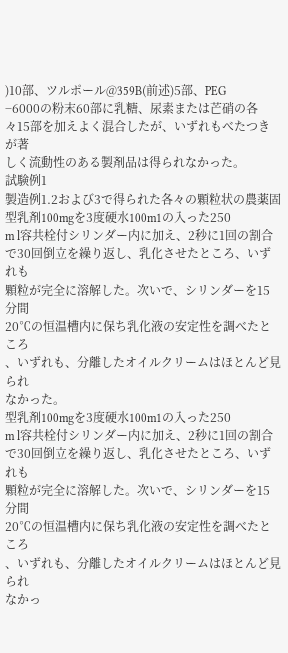)10部、ツルポール@359B(前述)5部、PEG
−6000の粉末60部に乳糖、尿素または芒硝の各
々15部を加えよく混合したが、いずれもべたつきが著
しく流動性のある製剤品は得られなかった。
試験例1
製造例1.2および3で得られた各々の顆粒状の農薬固
型乳剤100mgを3度硬水100m1の入った250
m l容共栓付シリンダー内に加え、2秒に1回の割合
で30回倒立を繰り返し、乳化させたところ、いずれも
顆粒が完全に溶解した。次いで、シリンダーを15分間
20℃の恒温槽内に保ち乳化液の安定性を調べたところ
、いずれも、分離したオイルクリームはほとんど見られ
なかった。
型乳剤100mgを3度硬水100m1の入った250
m l容共栓付シリンダー内に加え、2秒に1回の割合
で30回倒立を繰り返し、乳化させたところ、いずれも
顆粒が完全に溶解した。次いで、シリンダーを15分間
20℃の恒温槽内に保ち乳化液の安定性を調べたところ
、いずれも、分離したオイルクリームはほとんど見られ
なかっ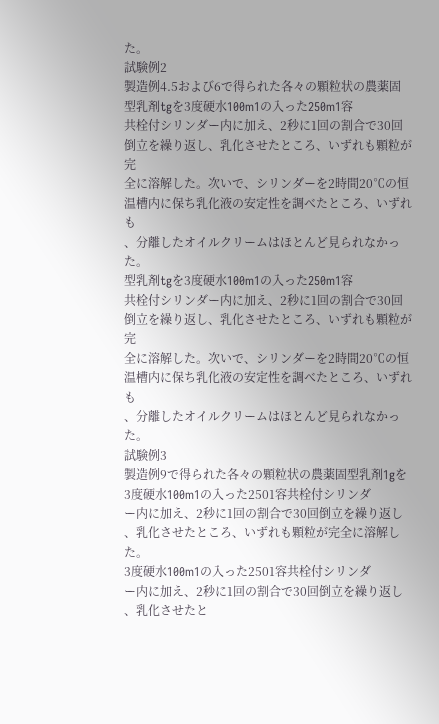た。
試験例2
製造例4.5および6で得られた各々の顆粒状の農薬固
型乳剤tgを3度硬水100m1の入った250m1容
共栓付シリンダー内に加え、2秒に1回の割合で30回
倒立を繰り返し、乳化させたところ、いずれも顆粒が完
全に溶解した。次いで、シリンダーを2時間20℃の恒
温槽内に保ち乳化液の安定性を調べたところ、いずれも
、分離したオイルクリームはほとんど見られなかった。
型乳剤tgを3度硬水100m1の入った250m1容
共栓付シリンダー内に加え、2秒に1回の割合で30回
倒立を繰り返し、乳化させたところ、いずれも顆粒が完
全に溶解した。次いで、シリンダーを2時間20℃の恒
温槽内に保ち乳化液の安定性を調べたところ、いずれも
、分離したオイルクリームはほとんど見られなかった。
試験例3
製造例9で得られた各々の顆粒状の農薬固型乳剤1gを
3度硬水100m1の入った2501容共栓付シリンダ
ー内に加え、2秒に1回の割合で30回倒立を繰り返し
、乳化させたところ、いずれも顆粒が完全に溶解した。
3度硬水100m1の入った2501容共栓付シリンダ
ー内に加え、2秒に1回の割合で30回倒立を繰り返し
、乳化させたと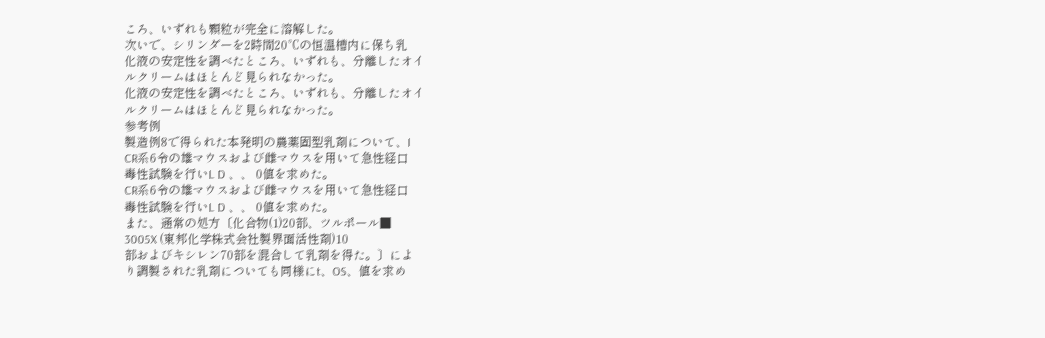ころ、いずれも顆粒が完全に溶解した。
次いで、シリンダーを2時間20℃の恒温槽内に保ち乳
化液の安定性を調べたところ、いずれも、分離したオイ
ルクリームはほとんど見られなかった。
化液の安定性を調べたところ、いずれも、分離したオイ
ルクリームはほとんど見られなかった。
参考例
製造例8で得られた本発明の農薬固型乳剤について、I
CR系6令の雄マウスおよび雌マウスを用いて急性経口
毒性試験を行いL D 、、 0値を求めた。
CR系6令の雄マウスおよび雌マウスを用いて急性経口
毒性試験を行いL D 、、 0値を求めた。
また、通常の処方〔化合物(1)20部、ツルポール■
3005X (東邦化学株式会社製界面活性剤)10
部およびキシレン70部を混合して乳剤を得た。〕によ
り調製された乳剤についても同様にt、OS、値を求め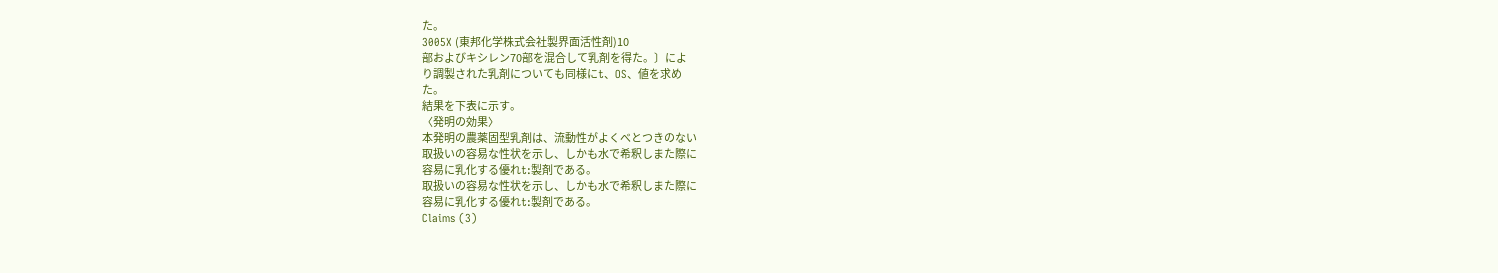た。
3005X (東邦化学株式会社製界面活性剤)10
部およびキシレン70部を混合して乳剤を得た。〕によ
り調製された乳剤についても同様にt、OS、値を求め
た。
結果を下表に示す。
〈発明の効果〉
本発明の農薬固型乳剤は、流動性がよくべとつきのない
取扱いの容易な性状を示し、しかも水で希釈しまた際に
容易に乳化する優れt:製剤である。
取扱いの容易な性状を示し、しかも水で希釈しまた際に
容易に乳化する優れt:製剤である。
Claims (3)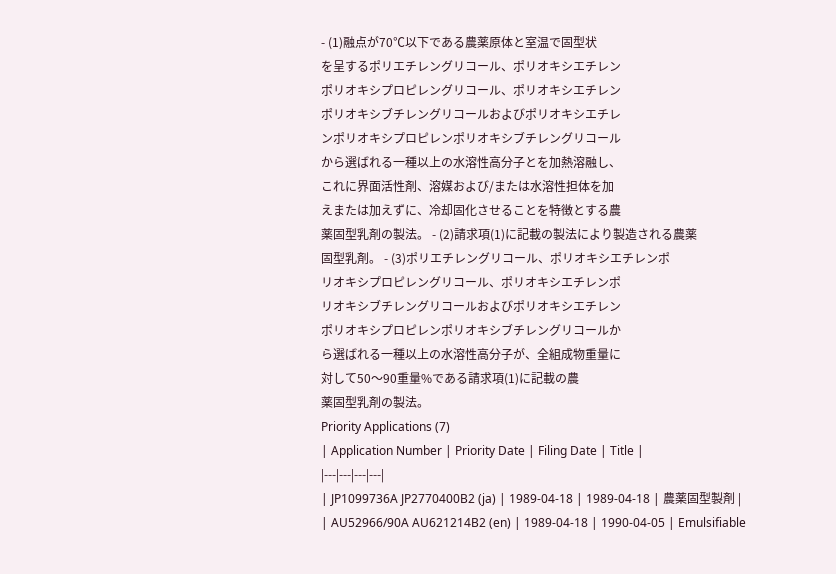- (1)融点が70℃以下である農薬原体と室温で固型状
を呈するポリエチレングリコール、ポリオキシエチレン
ポリオキシプロピレングリコール、ポリオキシエチレン
ポリオキシブチレングリコールおよびポリオキシエチレ
ンポリオキシプロピレンポリオキシブチレングリコール
から選ばれる一種以上の水溶性高分子とを加熱溶融し、
これに界面活性剤、溶媒および/または水溶性担体を加
えまたは加えずに、冷却固化させることを特徴とする農
薬固型乳剤の製法。 - (2)請求項(1)に記載の製法により製造される農薬
固型乳剤。 - (3)ポリエチレングリコール、ポリオキシエチレンポ
リオキシプロピレングリコール、ポリオキシエチレンポ
リオキシブチレングリコールおよびポリオキシエチレン
ポリオキシプロピレンポリオキシブチレングリコールか
ら選ばれる一種以上の水溶性高分子が、全組成物重量に
対して50〜90重量%である請求項(1)に記載の農
薬固型乳剤の製法。
Priority Applications (7)
| Application Number | Priority Date | Filing Date | Title |
|---|---|---|---|
| JP1099736A JP2770400B2 (ja) | 1989-04-18 | 1989-04-18 | 農薬固型製剤 |
| AU52966/90A AU621214B2 (en) | 1989-04-18 | 1990-04-05 | Emulsifiable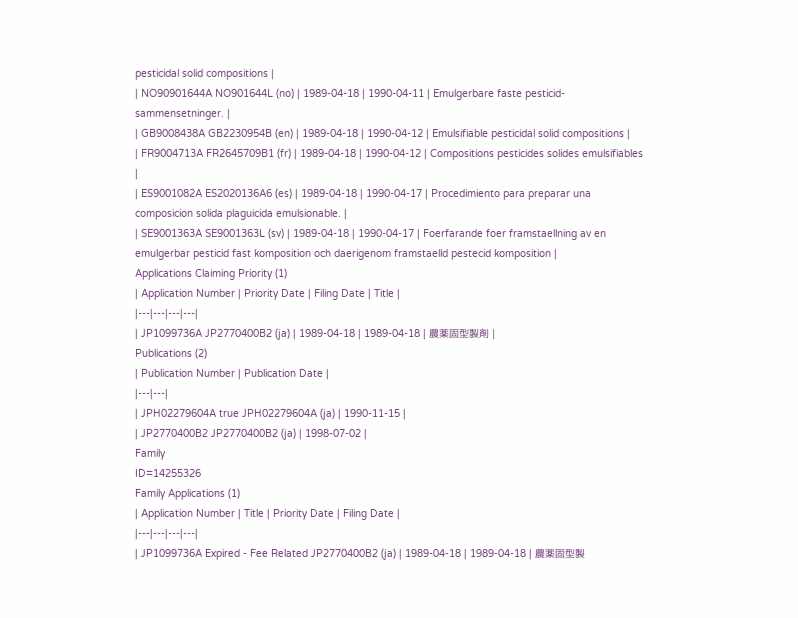pesticidal solid compositions |
| NO90901644A NO901644L (no) | 1989-04-18 | 1990-04-11 | Emulgerbare faste pesticid-sammensetninger. |
| GB9008438A GB2230954B (en) | 1989-04-18 | 1990-04-12 | Emulsifiable pesticidal solid compositions |
| FR9004713A FR2645709B1 (fr) | 1989-04-18 | 1990-04-12 | Compositions pesticides solides emulsifiables |
| ES9001082A ES2020136A6 (es) | 1989-04-18 | 1990-04-17 | Procedimiento para preparar una composicion solida plaguicida emulsionable. |
| SE9001363A SE9001363L (sv) | 1989-04-18 | 1990-04-17 | Foerfarande foer framstaellning av en emulgerbar pesticid fast komposition och daerigenom framstaelld pestecid komposition |
Applications Claiming Priority (1)
| Application Number | Priority Date | Filing Date | Title |
|---|---|---|---|
| JP1099736A JP2770400B2 (ja) | 1989-04-18 | 1989-04-18 | 農薬固型製剤 |
Publications (2)
| Publication Number | Publication Date |
|---|---|
| JPH02279604A true JPH02279604A (ja) | 1990-11-15 |
| JP2770400B2 JP2770400B2 (ja) | 1998-07-02 |
Family
ID=14255326
Family Applications (1)
| Application Number | Title | Priority Date | Filing Date |
|---|---|---|---|
| JP1099736A Expired - Fee Related JP2770400B2 (ja) | 1989-04-18 | 1989-04-18 | 農薬固型製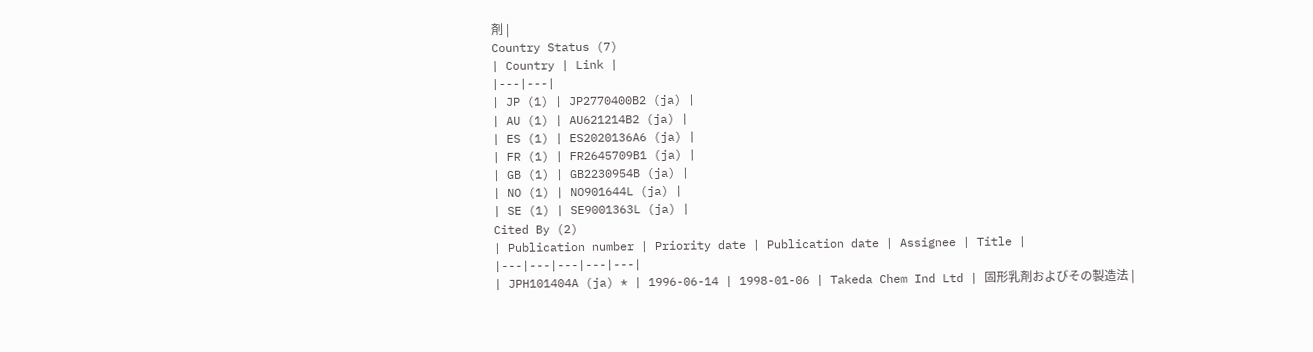剤 |
Country Status (7)
| Country | Link |
|---|---|
| JP (1) | JP2770400B2 (ja) |
| AU (1) | AU621214B2 (ja) |
| ES (1) | ES2020136A6 (ja) |
| FR (1) | FR2645709B1 (ja) |
| GB (1) | GB2230954B (ja) |
| NO (1) | NO901644L (ja) |
| SE (1) | SE9001363L (ja) |
Cited By (2)
| Publication number | Priority date | Publication date | Assignee | Title |
|---|---|---|---|---|
| JPH101404A (ja) * | 1996-06-14 | 1998-01-06 | Takeda Chem Ind Ltd | 固形乳剤およびその製造法 |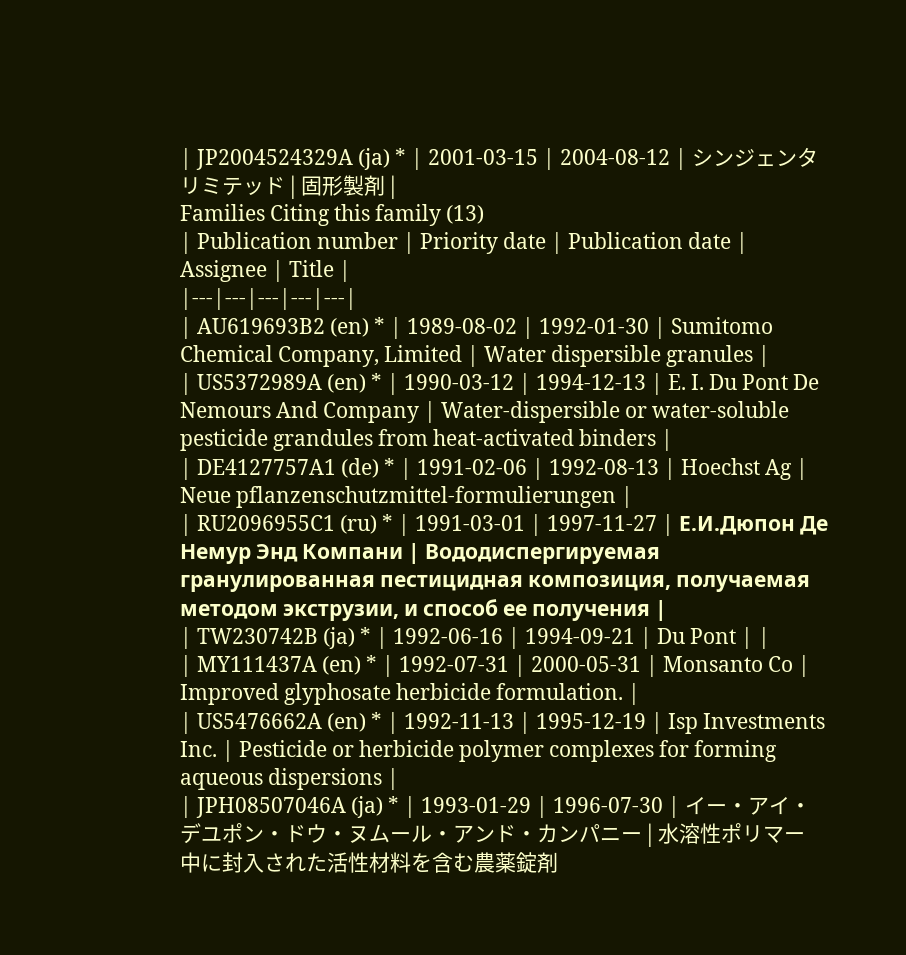| JP2004524329A (ja) * | 2001-03-15 | 2004-08-12 | シンジェンタ リミテッド | 固形製剤 |
Families Citing this family (13)
| Publication number | Priority date | Publication date | Assignee | Title |
|---|---|---|---|---|
| AU619693B2 (en) * | 1989-08-02 | 1992-01-30 | Sumitomo Chemical Company, Limited | Water dispersible granules |
| US5372989A (en) * | 1990-03-12 | 1994-12-13 | E. I. Du Pont De Nemours And Company | Water-dispersible or water-soluble pesticide grandules from heat-activated binders |
| DE4127757A1 (de) * | 1991-02-06 | 1992-08-13 | Hoechst Ag | Neue pflanzenschutzmittel-formulierungen |
| RU2096955C1 (ru) * | 1991-03-01 | 1997-11-27 | Е.И.Дюпон Де Немур Энд Компани | Вододиспергируемая гранулированная пестицидная композиция, получаемая методом экструзии, и способ ее получения |
| TW230742B (ja) * | 1992-06-16 | 1994-09-21 | Du Pont | |
| MY111437A (en) * | 1992-07-31 | 2000-05-31 | Monsanto Co | Improved glyphosate herbicide formulation. |
| US5476662A (en) * | 1992-11-13 | 1995-12-19 | Isp Investments Inc. | Pesticide or herbicide polymer complexes for forming aqueous dispersions |
| JPH08507046A (ja) * | 1993-01-29 | 1996-07-30 | イー・アイ・デユポン・ドウ・ヌムール・アンド・カンパニー | 水溶性ポリマー中に封入された活性材料を含む農薬錠剤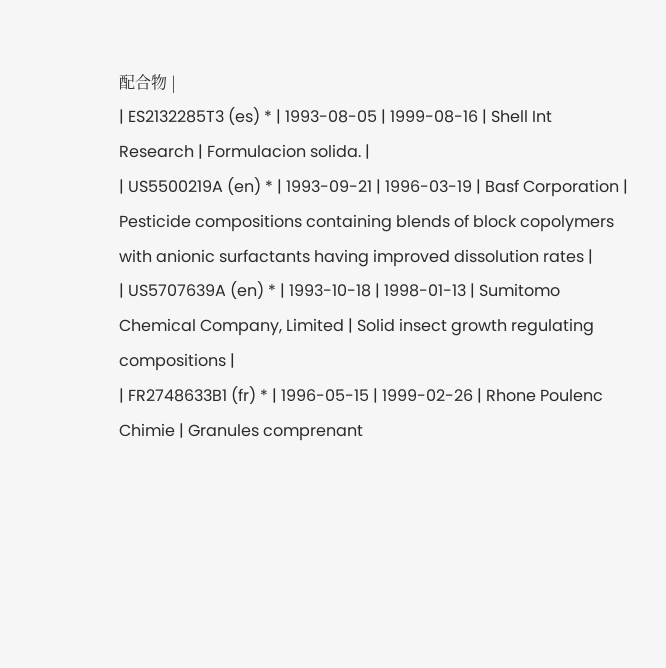配合物 |
| ES2132285T3 (es) * | 1993-08-05 | 1999-08-16 | Shell Int Research | Formulacion solida. |
| US5500219A (en) * | 1993-09-21 | 1996-03-19 | Basf Corporation | Pesticide compositions containing blends of block copolymers with anionic surfactants having improved dissolution rates |
| US5707639A (en) * | 1993-10-18 | 1998-01-13 | Sumitomo Chemical Company, Limited | Solid insect growth regulating compositions |
| FR2748633B1 (fr) * | 1996-05-15 | 1999-02-26 | Rhone Poulenc Chimie | Granules comprenant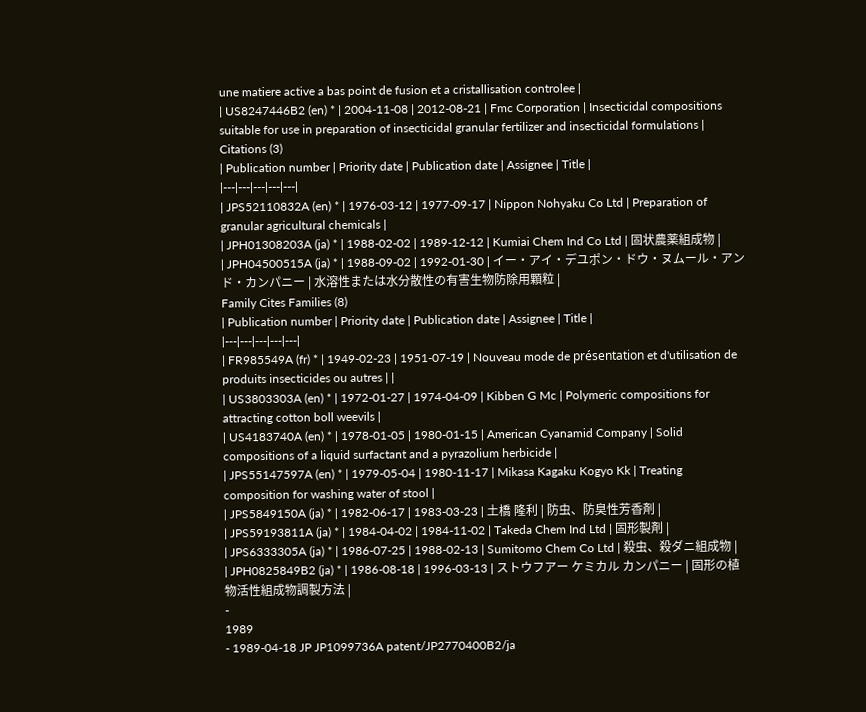une matiere active a bas point de fusion et a cristallisation controlee |
| US8247446B2 (en) * | 2004-11-08 | 2012-08-21 | Fmc Corporation | Insecticidal compositions suitable for use in preparation of insecticidal granular fertilizer and insecticidal formulations |
Citations (3)
| Publication number | Priority date | Publication date | Assignee | Title |
|---|---|---|---|---|
| JPS52110832A (en) * | 1976-03-12 | 1977-09-17 | Nippon Nohyaku Co Ltd | Preparation of granular agricultural chemicals |
| JPH01308203A (ja) * | 1988-02-02 | 1989-12-12 | Kumiai Chem Ind Co Ltd | 固状農薬組成物 |
| JPH04500515A (ja) * | 1988-09-02 | 1992-01-30 | イー・アイ・デユポン・ドウ・ヌムール・アンド・カンパニー | 水溶性または水分散性の有害生物防除用顆粒 |
Family Cites Families (8)
| Publication number | Priority date | Publication date | Assignee | Title |
|---|---|---|---|---|
| FR985549A (fr) * | 1949-02-23 | 1951-07-19 | Nouveau mode de présentation et d'utilisation de produits insecticides ou autres | |
| US3803303A (en) * | 1972-01-27 | 1974-04-09 | Kibben G Mc | Polymeric compositions for attracting cotton boll weevils |
| US4183740A (en) * | 1978-01-05 | 1980-01-15 | American Cyanamid Company | Solid compositions of a liquid surfactant and a pyrazolium herbicide |
| JPS55147597A (en) * | 1979-05-04 | 1980-11-17 | Mikasa Kagaku Kogyo Kk | Treating composition for washing water of stool |
| JPS5849150A (ja) * | 1982-06-17 | 1983-03-23 | 土橋 隆利 | 防虫、防臭性芳香剤 |
| JPS59193811A (ja) * | 1984-04-02 | 1984-11-02 | Takeda Chem Ind Ltd | 固形製剤 |
| JPS6333305A (ja) * | 1986-07-25 | 1988-02-13 | Sumitomo Chem Co Ltd | 殺虫、殺ダニ組成物 |
| JPH0825849B2 (ja) * | 1986-08-18 | 1996-03-13 | ストウフアー ケミカル カンパニー | 固形の植物活性組成物調製方法 |
-
1989
- 1989-04-18 JP JP1099736A patent/JP2770400B2/ja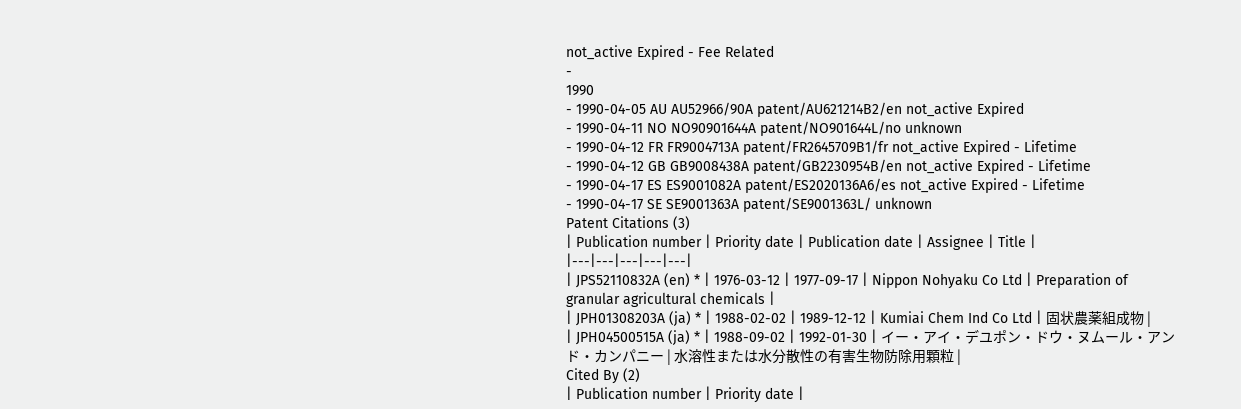not_active Expired - Fee Related
-
1990
- 1990-04-05 AU AU52966/90A patent/AU621214B2/en not_active Expired
- 1990-04-11 NO NO90901644A patent/NO901644L/no unknown
- 1990-04-12 FR FR9004713A patent/FR2645709B1/fr not_active Expired - Lifetime
- 1990-04-12 GB GB9008438A patent/GB2230954B/en not_active Expired - Lifetime
- 1990-04-17 ES ES9001082A patent/ES2020136A6/es not_active Expired - Lifetime
- 1990-04-17 SE SE9001363A patent/SE9001363L/ unknown
Patent Citations (3)
| Publication number | Priority date | Publication date | Assignee | Title |
|---|---|---|---|---|
| JPS52110832A (en) * | 1976-03-12 | 1977-09-17 | Nippon Nohyaku Co Ltd | Preparation of granular agricultural chemicals |
| JPH01308203A (ja) * | 1988-02-02 | 1989-12-12 | Kumiai Chem Ind Co Ltd | 固状農薬組成物 |
| JPH04500515A (ja) * | 1988-09-02 | 1992-01-30 | イー・アイ・デユポン・ドウ・ヌムール・アンド・カンパニー | 水溶性または水分散性の有害生物防除用顆粒 |
Cited By (2)
| Publication number | Priority date |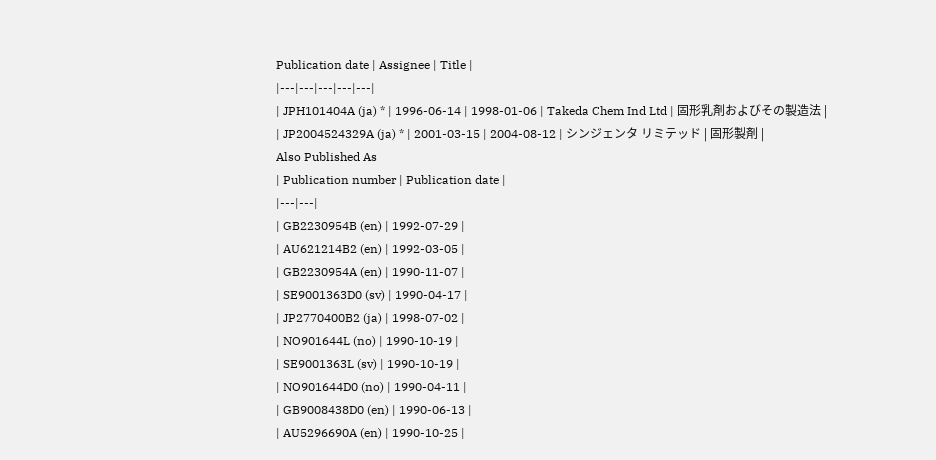Publication date | Assignee | Title |
|---|---|---|---|---|
| JPH101404A (ja) * | 1996-06-14 | 1998-01-06 | Takeda Chem Ind Ltd | 固形乳剤およびその製造法 |
| JP2004524329A (ja) * | 2001-03-15 | 2004-08-12 | シンジェンタ リミテッド | 固形製剤 |
Also Published As
| Publication number | Publication date |
|---|---|
| GB2230954B (en) | 1992-07-29 |
| AU621214B2 (en) | 1992-03-05 |
| GB2230954A (en) | 1990-11-07 |
| SE9001363D0 (sv) | 1990-04-17 |
| JP2770400B2 (ja) | 1998-07-02 |
| NO901644L (no) | 1990-10-19 |
| SE9001363L (sv) | 1990-10-19 |
| NO901644D0 (no) | 1990-04-11 |
| GB9008438D0 (en) | 1990-06-13 |
| AU5296690A (en) | 1990-10-25 |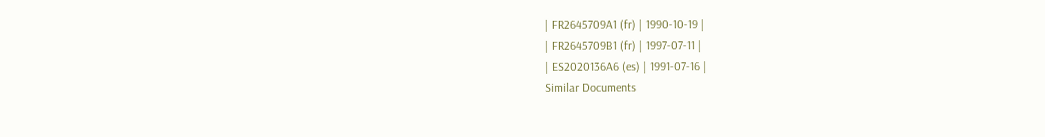| FR2645709A1 (fr) | 1990-10-19 |
| FR2645709B1 (fr) | 1997-07-11 |
| ES2020136A6 (es) | 1991-07-16 |
Similar Documents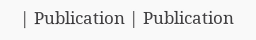| Publication | Publication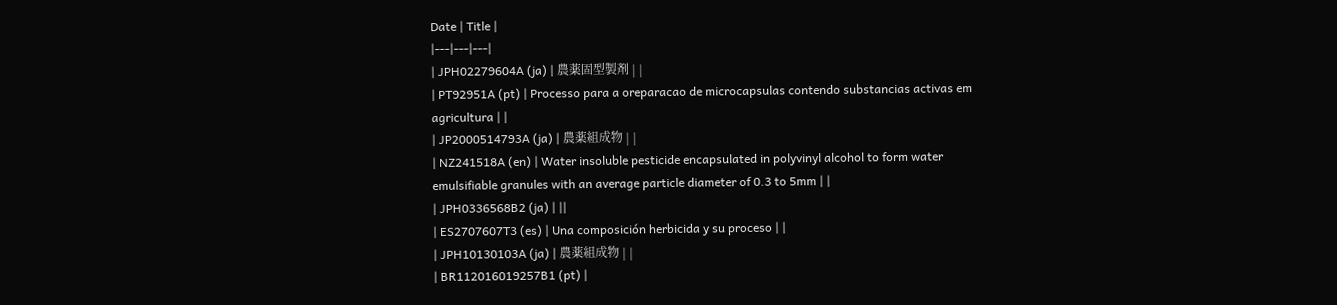Date | Title |
|---|---|---|
| JPH02279604A (ja) | 農薬固型製剤 | |
| PT92951A (pt) | Processo para a oreparacao de microcapsulas contendo substancias activas em agricultura | |
| JP2000514793A (ja) | 農薬組成物 | |
| NZ241518A (en) | Water insoluble pesticide encapsulated in polyvinyl alcohol to form water emulsifiable granules with an average particle diameter of 0.3 to 5mm | |
| JPH0336568B2 (ja) | ||
| ES2707607T3 (es) | Una composición herbicida y su proceso | |
| JPH10130103A (ja) | 農薬組成物 | |
| BR112016019257B1 (pt) |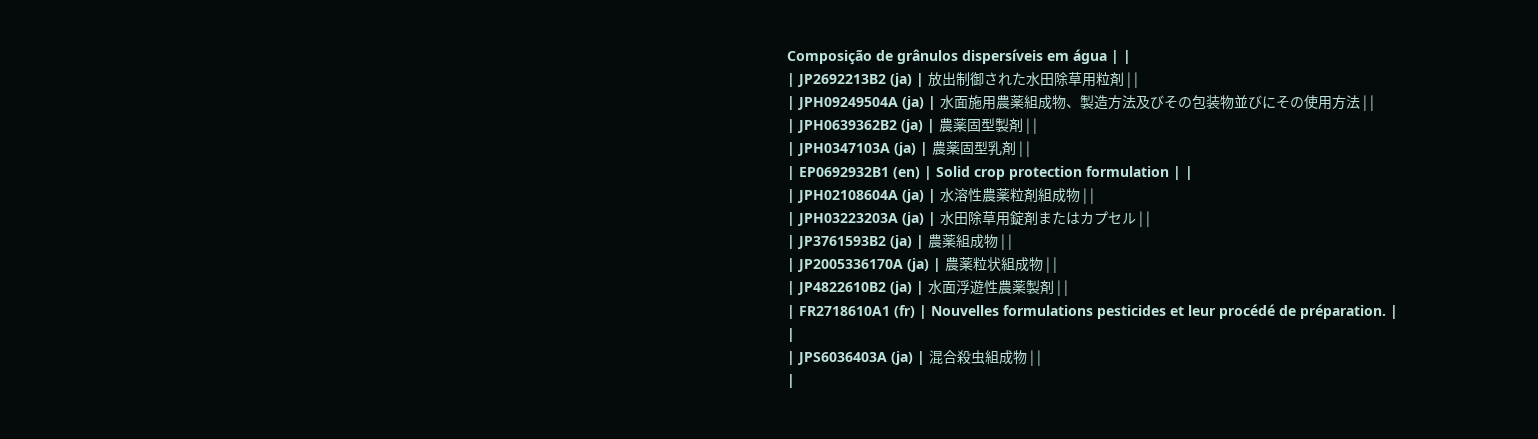Composição de grânulos dispersíveis em água | |
| JP2692213B2 (ja) | 放出制御された水田除草用粒剤 | |
| JPH09249504A (ja) | 水面施用農薬組成物、製造方法及びその包装物並びにその使用方法 | |
| JPH0639362B2 (ja) | 農薬固型製剤 | |
| JPH0347103A (ja) | 農薬固型乳剤 | |
| EP0692932B1 (en) | Solid crop protection formulation | |
| JPH02108604A (ja) | 水溶性農薬粒剤組成物 | |
| JPH03223203A (ja) | 水田除草用錠剤またはカプセル | |
| JP3761593B2 (ja) | 農薬組成物 | |
| JP2005336170A (ja) | 農薬粒状組成物 | |
| JP4822610B2 (ja) | 水面浮遊性農薬製剤 | |
| FR2718610A1 (fr) | Nouvelles formulations pesticides et leur procédé de préparation. | |
| JPS6036403A (ja) | 混合殺虫組成物 | |
|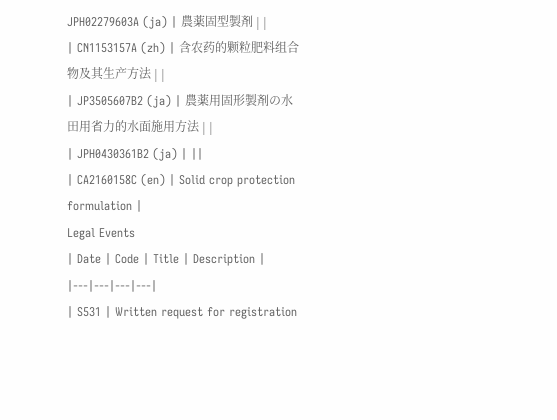JPH02279603A (ja) | 農薬固型製剤 | |
| CN1153157A (zh) | 含农药的颗粒肥料组合物及其生产方法 | |
| JP3505607B2 (ja) | 農薬用固形製剤の水田用省力的水面施用方法 | |
| JPH0430361B2 (ja) | ||
| CA2160158C (en) | Solid crop protection formulation |
Legal Events
| Date | Code | Title | Description |
|---|---|---|---|
| S531 | Written request for registration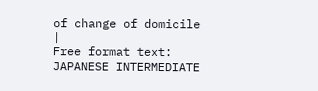of change of domicile |
Free format text: JAPANESE INTERMEDIATE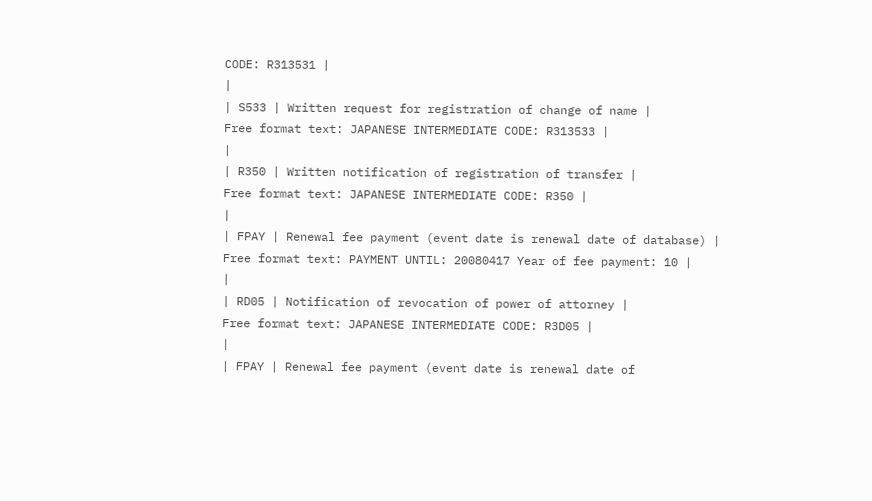CODE: R313531 |
|
| S533 | Written request for registration of change of name |
Free format text: JAPANESE INTERMEDIATE CODE: R313533 |
|
| R350 | Written notification of registration of transfer |
Free format text: JAPANESE INTERMEDIATE CODE: R350 |
|
| FPAY | Renewal fee payment (event date is renewal date of database) |
Free format text: PAYMENT UNTIL: 20080417 Year of fee payment: 10 |
|
| RD05 | Notification of revocation of power of attorney |
Free format text: JAPANESE INTERMEDIATE CODE: R3D05 |
|
| FPAY | Renewal fee payment (event date is renewal date of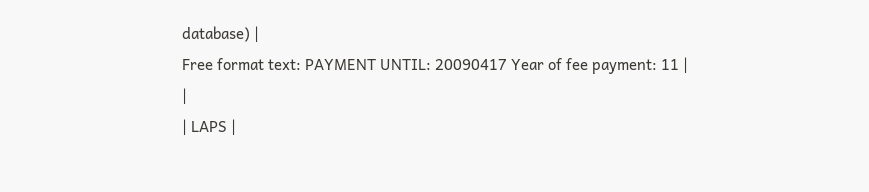database) |
Free format text: PAYMENT UNTIL: 20090417 Year of fee payment: 11 |
|
| LAPS |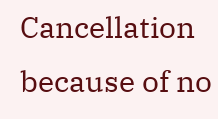Cancellation because of no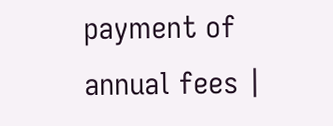payment of annual fees |